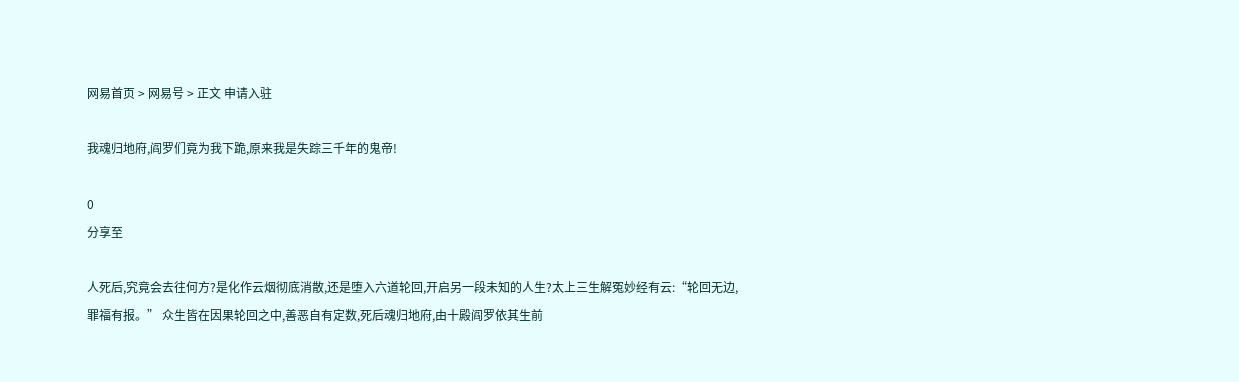网易首页 > 网易号 > 正文 申请入驻

我魂归地府,阎罗们竟为我下跪,原来我是失踪三千年的鬼帝!

0
分享至

人死后,究竟会去往何方?是化作云烟彻底消散,还是堕入六道轮回,开启另一段未知的人生?太上三生解冤妙经有云:“轮回无边,罪福有报。” 众生皆在因果轮回之中,善恶自有定数,死后魂归地府,由十殿阎罗依其生前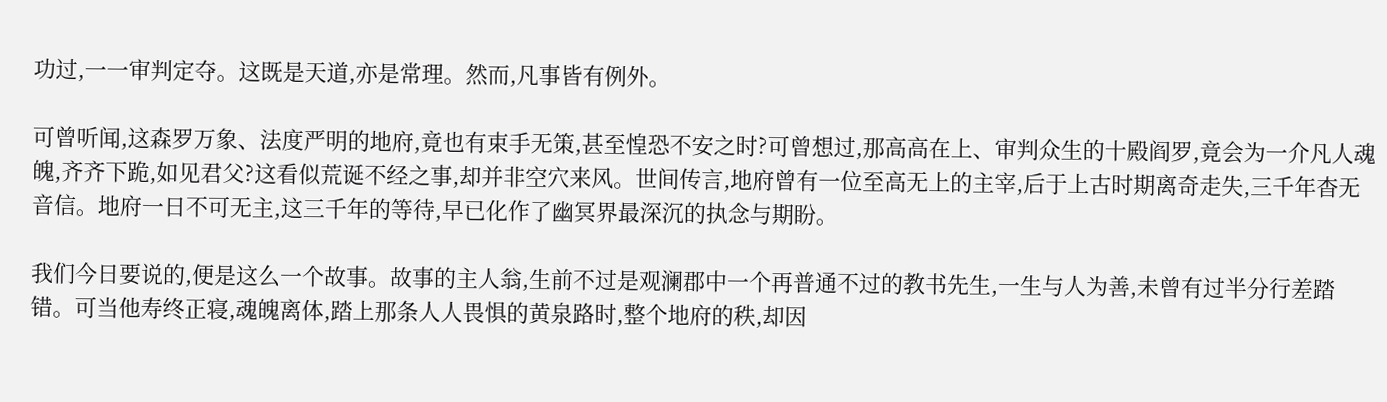功过,一一审判定夺。这既是天道,亦是常理。然而,凡事皆有例外。

可曾听闻,这森罗万象、法度严明的地府,竟也有束手无策,甚至惶恐不安之时?可曾想过,那高高在上、审判众生的十殿阎罗,竟会为一介凡人魂魄,齐齐下跪,如见君父?这看似荒诞不经之事,却并非空穴来风。世间传言,地府曾有一位至高无上的主宰,后于上古时期离奇走失,三千年杳无音信。地府一日不可无主,这三千年的等待,早已化作了幽冥界最深沉的执念与期盼。

我们今日要说的,便是这么一个故事。故事的主人翁,生前不过是观澜郡中一个再普通不过的教书先生,一生与人为善,未曾有过半分行差踏错。可当他寿终正寝,魂魄离体,踏上那条人人畏惧的黄泉路时,整个地府的秩,却因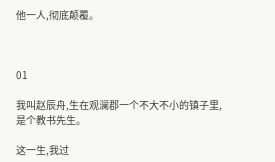他一人,彻底颠覆。



01

我叫赵辰舟,生在观澜郡一个不大不小的镇子里,是个教书先生。

这一生,我过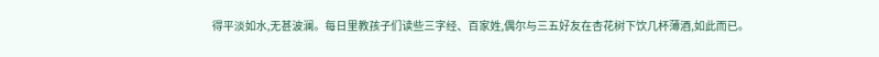得平淡如水,无甚波澜。每日里教孩子们读些三字经、百家姓,偶尔与三五好友在杏花树下饮几杯薄酒,如此而已。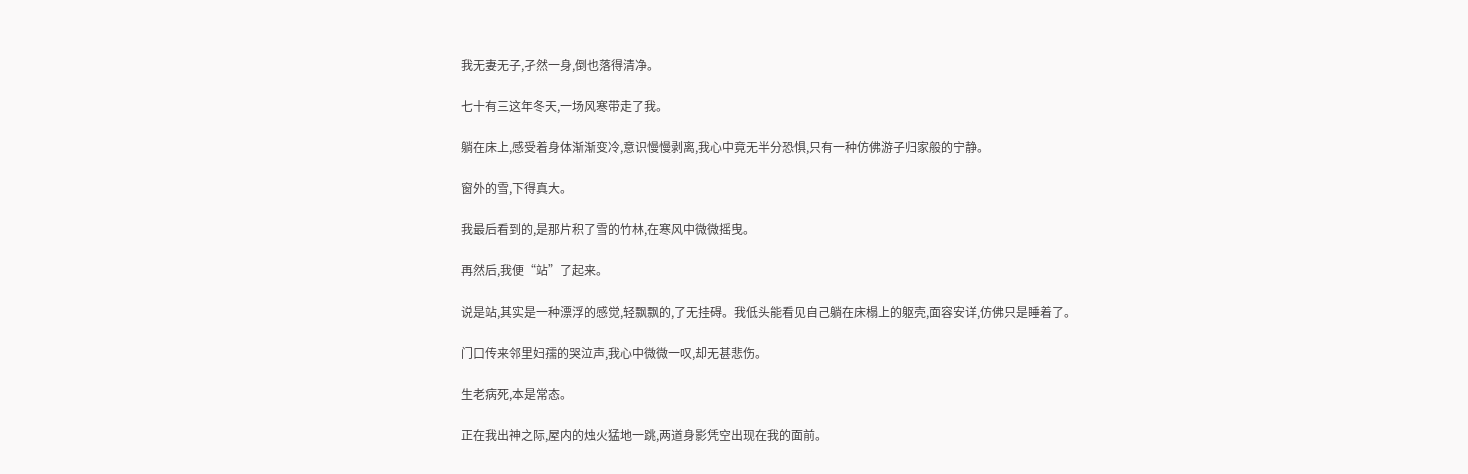我无妻无子,孑然一身,倒也落得清净。

七十有三这年冬天,一场风寒带走了我。

躺在床上,感受着身体渐渐变冷,意识慢慢剥离,我心中竟无半分恐惧,只有一种仿佛游子归家般的宁静。

窗外的雪,下得真大。

我最后看到的,是那片积了雪的竹林,在寒风中微微摇曳。

再然后,我便“站”了起来。

说是站,其实是一种漂浮的感觉,轻飘飘的,了无挂碍。我低头能看见自己躺在床榻上的躯壳,面容安详,仿佛只是睡着了。

门口传来邻里妇孺的哭泣声,我心中微微一叹,却无甚悲伤。

生老病死,本是常态。

正在我出神之际,屋内的烛火猛地一跳,两道身影凭空出现在我的面前。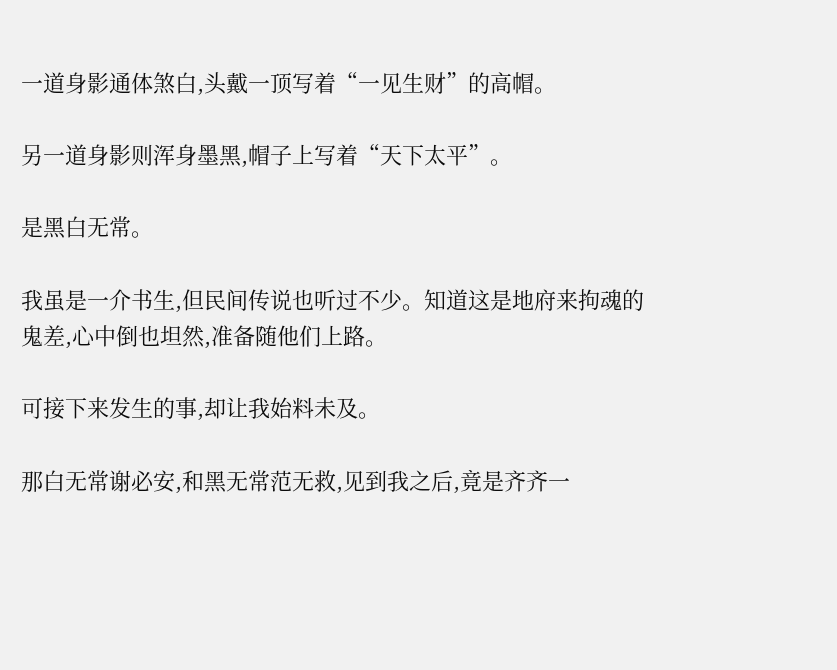一道身影通体煞白,头戴一顶写着“一见生财”的高帽。

另一道身影则浑身墨黑,帽子上写着“天下太平”。

是黑白无常。

我虽是一介书生,但民间传说也听过不少。知道这是地府来拘魂的鬼差,心中倒也坦然,准备随他们上路。

可接下来发生的事,却让我始料未及。

那白无常谢必安,和黑无常范无救,见到我之后,竟是齐齐一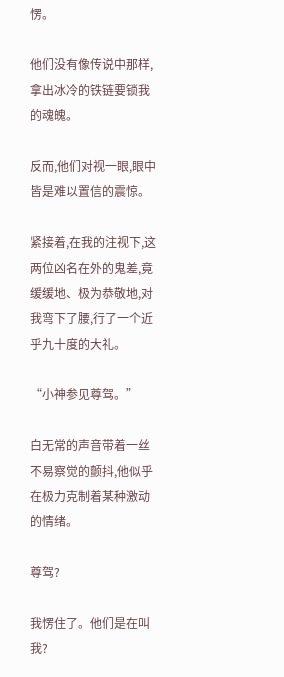愣。

他们没有像传说中那样,拿出冰冷的铁链要锁我的魂魄。

反而,他们对视一眼,眼中皆是难以置信的震惊。

紧接着,在我的注视下,这两位凶名在外的鬼差,竟缓缓地、极为恭敬地,对我弯下了腰,行了一个近乎九十度的大礼。

“小神参见尊驾。”

白无常的声音带着一丝不易察觉的颤抖,他似乎在极力克制着某种激动的情绪。

尊驾?

我愣住了。他们是在叫我?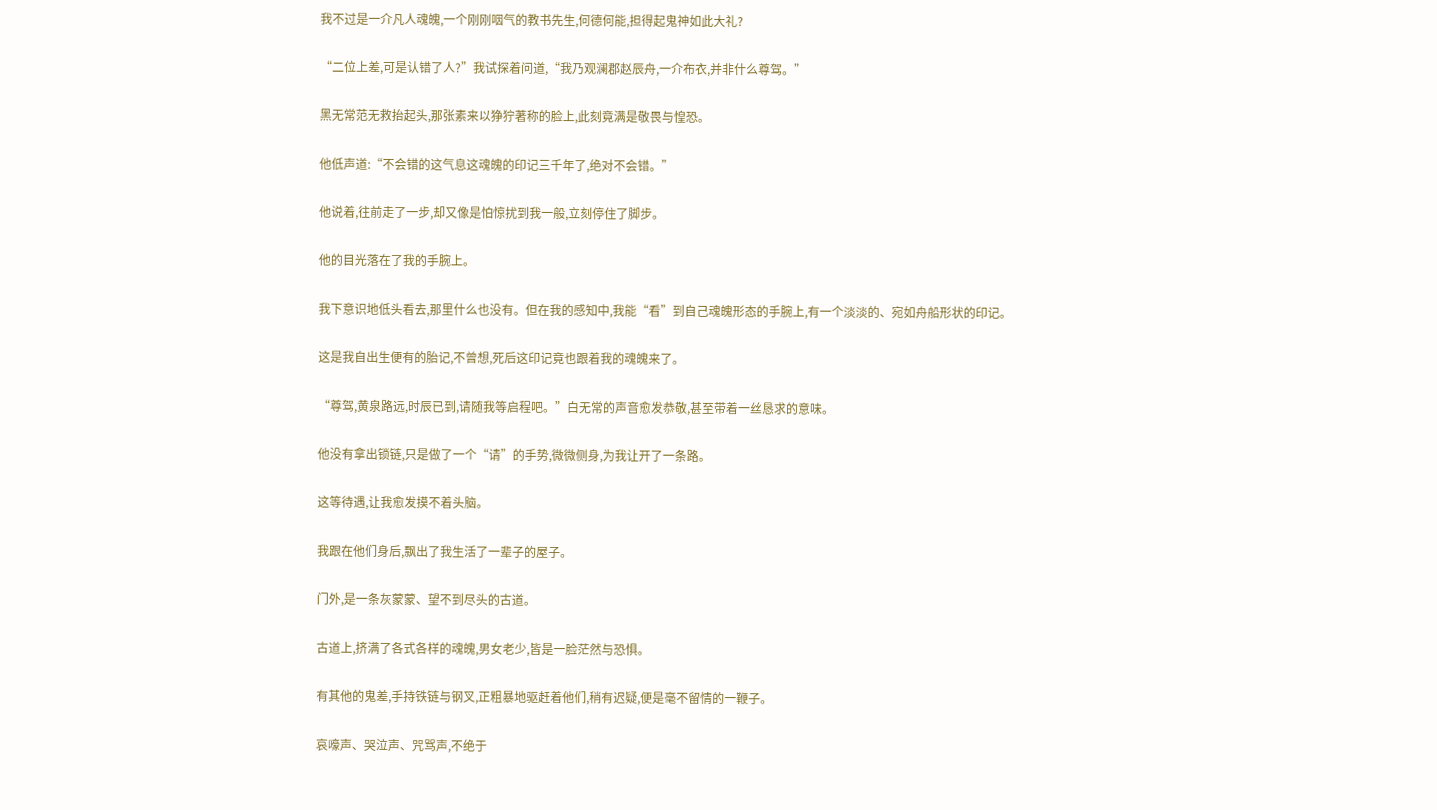我不过是一介凡人魂魄,一个刚刚咽气的教书先生,何德何能,担得起鬼神如此大礼?

“二位上差,可是认错了人?”我试探着问道,“我乃观澜郡赵辰舟,一介布衣,并非什么尊驾。”

黑无常范无救抬起头,那张素来以狰狞著称的脸上,此刻竟满是敬畏与惶恐。

他低声道:“不会错的这气息这魂魄的印记三千年了,绝对不会错。”

他说着,往前走了一步,却又像是怕惊扰到我一般,立刻停住了脚步。

他的目光落在了我的手腕上。

我下意识地低头看去,那里什么也没有。但在我的感知中,我能“看”到自己魂魄形态的手腕上,有一个淡淡的、宛如舟船形状的印记。

这是我自出生便有的胎记,不曾想,死后这印记竟也跟着我的魂魄来了。

“尊驾,黄泉路远,时辰已到,请随我等启程吧。”白无常的声音愈发恭敬,甚至带着一丝恳求的意味。

他没有拿出锁链,只是做了一个“请”的手势,微微侧身,为我让开了一条路。

这等待遇,让我愈发摸不着头脑。

我跟在他们身后,飘出了我生活了一辈子的屋子。

门外,是一条灰蒙蒙、望不到尽头的古道。

古道上,挤满了各式各样的魂魄,男女老少,皆是一脸茫然与恐惧。

有其他的鬼差,手持铁链与钢叉,正粗暴地驱赶着他们,稍有迟疑,便是毫不留情的一鞭子。

哀嚎声、哭泣声、咒骂声,不绝于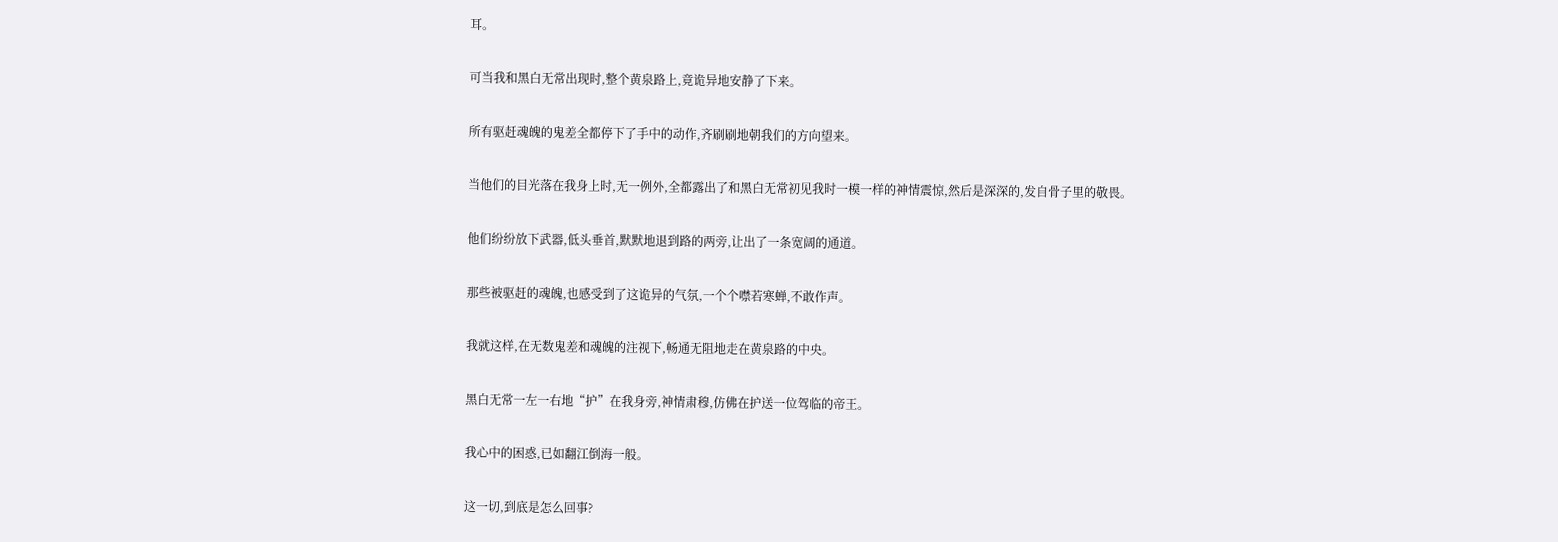耳。

可当我和黑白无常出现时,整个黄泉路上,竟诡异地安静了下来。

所有驱赶魂魄的鬼差全都停下了手中的动作,齐刷刷地朝我们的方向望来。

当他们的目光落在我身上时,无一例外,全都露出了和黑白无常初见我时一模一样的神情震惊,然后是深深的,发自骨子里的敬畏。

他们纷纷放下武器,低头垂首,默默地退到路的两旁,让出了一条宽阔的通道。

那些被驱赶的魂魄,也感受到了这诡异的气氛,一个个噤若寒蝉,不敢作声。

我就这样,在无数鬼差和魂魄的注视下,畅通无阻地走在黄泉路的中央。

黑白无常一左一右地“护”在我身旁,神情肃穆,仿佛在护送一位驾临的帝王。

我心中的困惑,已如翻江倒海一般。

这一切,到底是怎么回事?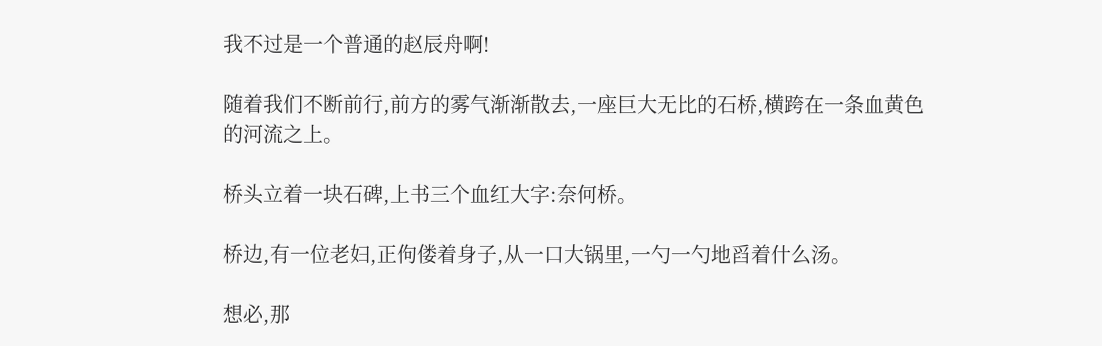我不过是一个普通的赵辰舟啊!

随着我们不断前行,前方的雾气渐渐散去,一座巨大无比的石桥,横跨在一条血黄色的河流之上。

桥头立着一块石碑,上书三个血红大字:奈何桥。

桥边,有一位老妇,正佝偻着身子,从一口大锅里,一勺一勺地舀着什么汤。

想必,那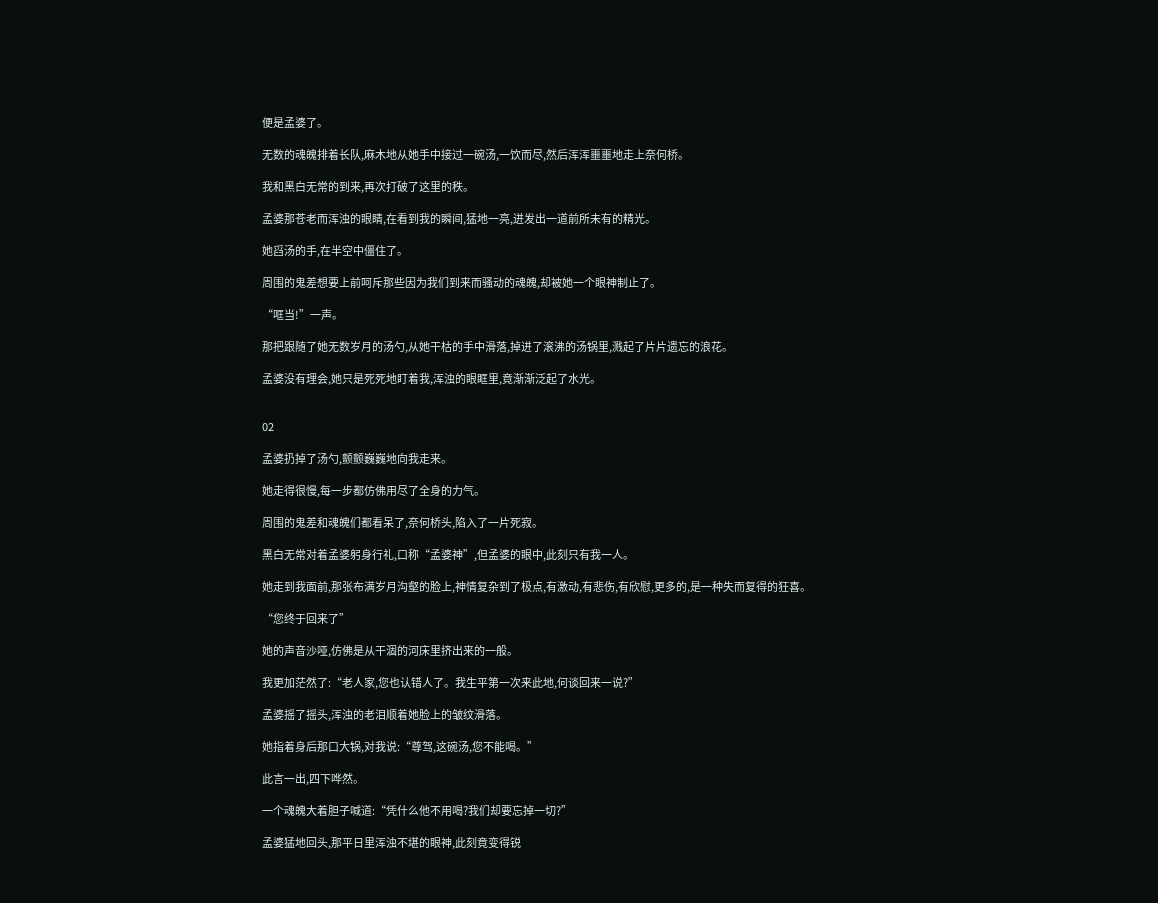便是孟婆了。

无数的魂魄排着长队,麻木地从她手中接过一碗汤,一饮而尽,然后浑浑噩噩地走上奈何桥。

我和黑白无常的到来,再次打破了这里的秩。

孟婆那苍老而浑浊的眼睛,在看到我的瞬间,猛地一亮,迸发出一道前所未有的精光。

她舀汤的手,在半空中僵住了。

周围的鬼差想要上前呵斥那些因为我们到来而骚动的魂魄,却被她一个眼神制止了。

“哐当!”一声。

那把跟随了她无数岁月的汤勺,从她干枯的手中滑落,掉进了滚沸的汤锅里,溅起了片片遗忘的浪花。

孟婆没有理会,她只是死死地盯着我,浑浊的眼眶里,竟渐渐泛起了水光。


02

孟婆扔掉了汤勺,颤颤巍巍地向我走来。

她走得很慢,每一步都仿佛用尽了全身的力气。

周围的鬼差和魂魄们都看呆了,奈何桥头,陷入了一片死寂。

黑白无常对着孟婆躬身行礼,口称“孟婆神”,但孟婆的眼中,此刻只有我一人。

她走到我面前,那张布满岁月沟壑的脸上,神情复杂到了极点,有激动,有悲伤,有欣慰,更多的,是一种失而复得的狂喜。

“您终于回来了”

她的声音沙哑,仿佛是从干涸的河床里挤出来的一般。

我更加茫然了:“老人家,您也认错人了。我生平第一次来此地,何谈回来一说?”

孟婆摇了摇头,浑浊的老泪顺着她脸上的皱纹滑落。

她指着身后那口大锅,对我说:“尊驾,这碗汤,您不能喝。”

此言一出,四下哗然。

一个魂魄大着胆子喊道:“凭什么他不用喝?我们却要忘掉一切?”

孟婆猛地回头,那平日里浑浊不堪的眼神,此刻竟变得锐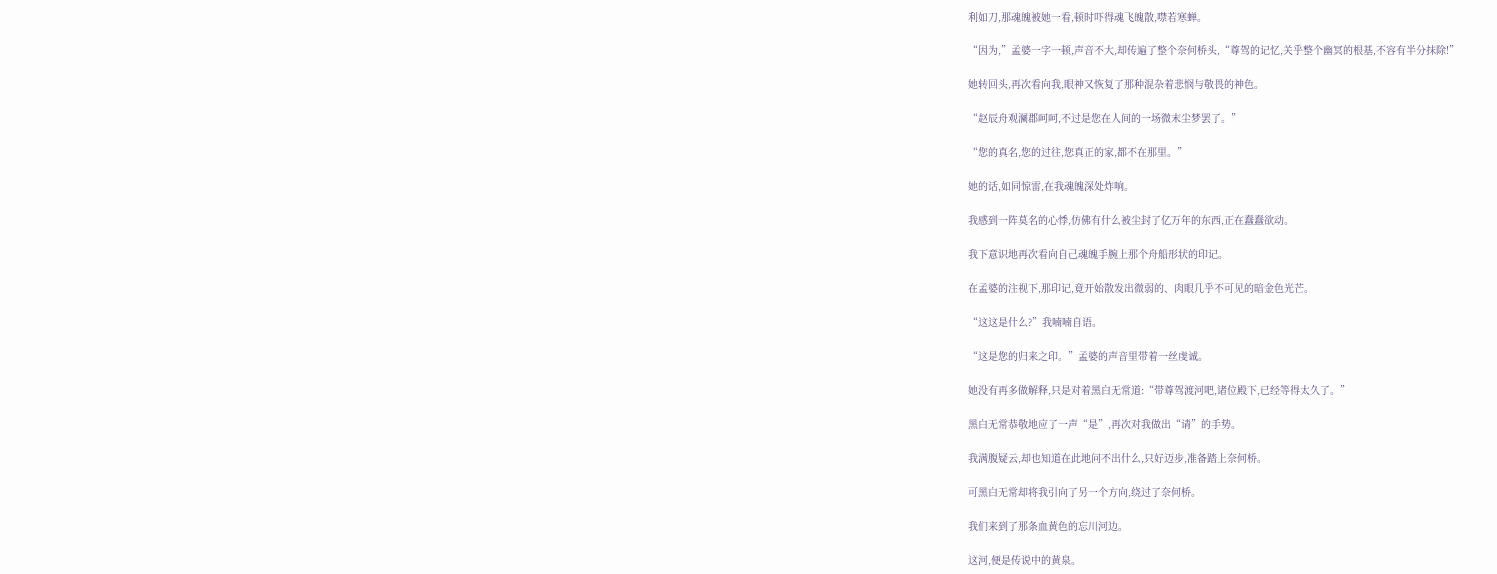利如刀,那魂魄被她一看,顿时吓得魂飞魄散,噤若寒蝉。

“因为,”孟婆一字一顿,声音不大,却传遍了整个奈何桥头,“尊驾的记忆,关乎整个幽冥的根基,不容有半分抹除!”

她转回头,再次看向我,眼神又恢复了那种混杂着悲悯与敬畏的神色。

“赵辰舟观澜郡呵呵,不过是您在人间的一场微末尘梦罢了。”

“您的真名,您的过往,您真正的家,都不在那里。”

她的话,如同惊雷,在我魂魄深处炸响。

我感到一阵莫名的心悸,仿佛有什么被尘封了亿万年的东西,正在蠢蠢欲动。

我下意识地再次看向自己魂魄手腕上那个舟船形状的印记。

在孟婆的注视下,那印记,竟开始散发出微弱的、肉眼几乎不可见的暗金色光芒。

“这这是什么?”我喃喃自语。

“这是您的归来之印。”孟婆的声音里带着一丝虔诚。

她没有再多做解释,只是对着黑白无常道:“带尊驾渡河吧,诸位殿下,已经等得太久了。”

黑白无常恭敬地应了一声“是”,再次对我做出“请”的手势。

我满腹疑云,却也知道在此地问不出什么,只好迈步,准备踏上奈何桥。

可黑白无常却将我引向了另一个方向,绕过了奈何桥。

我们来到了那条血黄色的忘川河边。

这河,便是传说中的黄泉。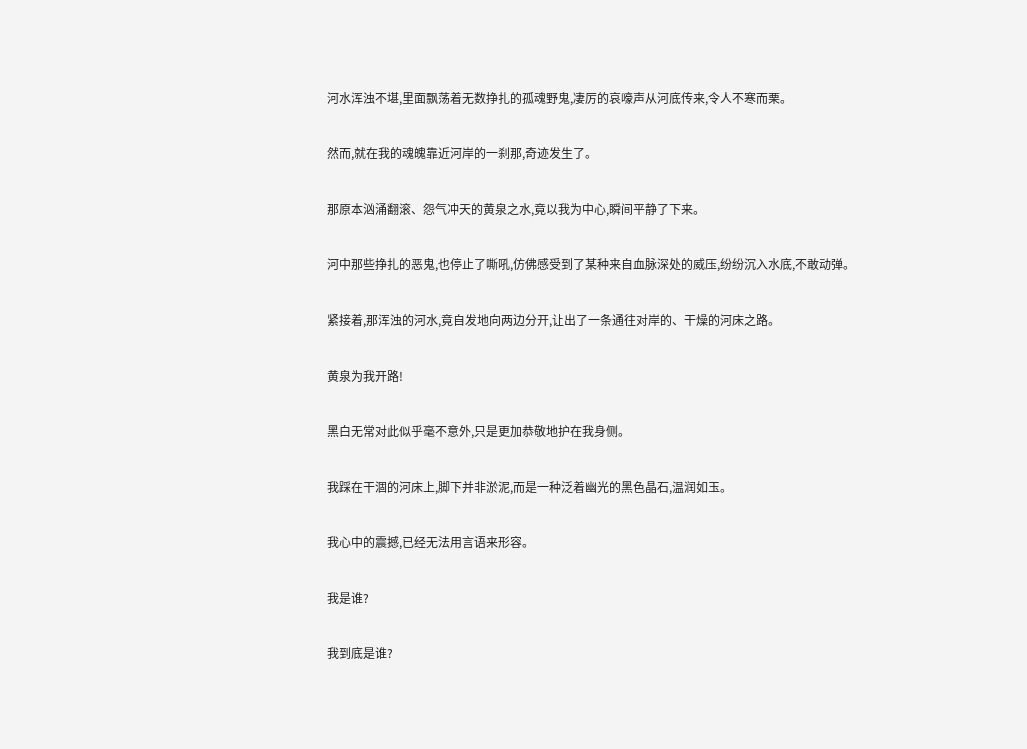河水浑浊不堪,里面飘荡着无数挣扎的孤魂野鬼,凄厉的哀嚎声从河底传来,令人不寒而栗。

然而,就在我的魂魄靠近河岸的一刹那,奇迹发生了。

那原本汹涌翻滚、怨气冲天的黄泉之水,竟以我为中心,瞬间平静了下来。

河中那些挣扎的恶鬼,也停止了嘶吼,仿佛感受到了某种来自血脉深处的威压,纷纷沉入水底,不敢动弹。

紧接着,那浑浊的河水,竟自发地向两边分开,让出了一条通往对岸的、干燥的河床之路。

黄泉为我开路!

黑白无常对此似乎毫不意外,只是更加恭敬地护在我身侧。

我踩在干涸的河床上,脚下并非淤泥,而是一种泛着幽光的黑色晶石,温润如玉。

我心中的震撼,已经无法用言语来形容。

我是谁?

我到底是谁?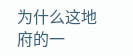为什么这地府的一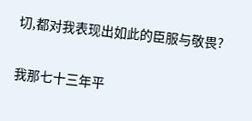切,都对我表现出如此的臣服与敬畏?

我那七十三年平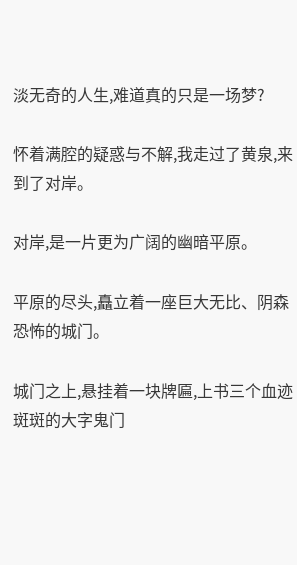淡无奇的人生,难道真的只是一场梦?

怀着满腔的疑惑与不解,我走过了黄泉,来到了对岸。

对岸,是一片更为广阔的幽暗平原。

平原的尽头,矗立着一座巨大无比、阴森恐怖的城门。

城门之上,悬挂着一块牌匾,上书三个血迹斑斑的大字鬼门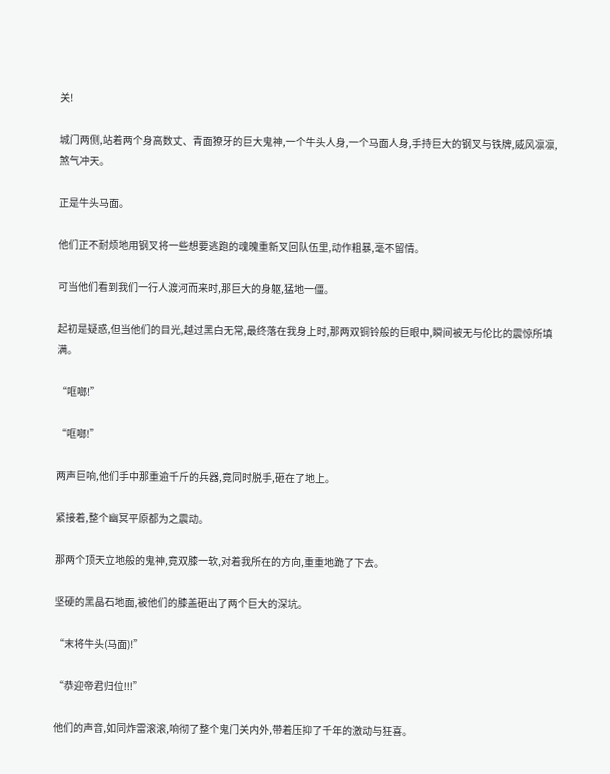关!

城门两侧,站着两个身高数丈、青面獠牙的巨大鬼神,一个牛头人身,一个马面人身,手持巨大的钢叉与铁牌,威风凛凛,煞气冲天。

正是牛头马面。

他们正不耐烦地用钢叉将一些想要逃跑的魂魄重新叉回队伍里,动作粗暴,毫不留情。

可当他们看到我们一行人渡河而来时,那巨大的身躯,猛地一僵。

起初是疑惑,但当他们的目光,越过黑白无常,最终落在我身上时,那两双铜铃般的巨眼中,瞬间被无与伦比的震惊所填满。

“哐啷!”

“哐啷!”

两声巨响,他们手中那重逾千斤的兵器,竟同时脱手,砸在了地上。

紧接着,整个幽冥平原都为之震动。

那两个顶天立地般的鬼神,竟双膝一软,对着我所在的方向,重重地跪了下去。

坚硬的黑晶石地面,被他们的膝盖砸出了两个巨大的深坑。

“末将牛头(马面)!”

“恭迎帝君归位!!!”

他们的声音,如同炸雷滚滚,响彻了整个鬼门关内外,带着压抑了千年的激动与狂喜。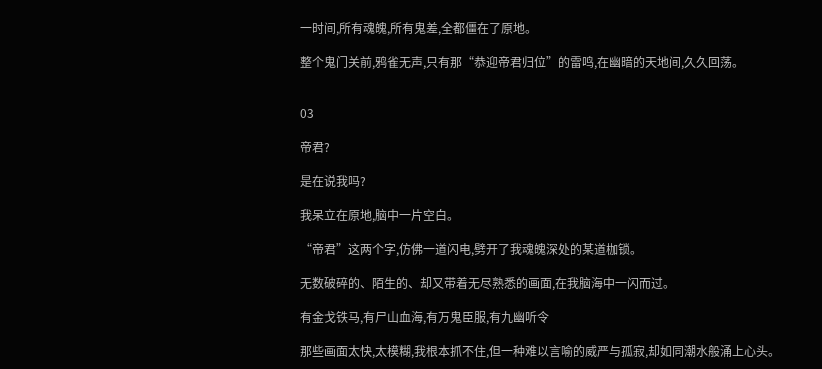一时间,所有魂魄,所有鬼差,全都僵在了原地。

整个鬼门关前,鸦雀无声,只有那“恭迎帝君归位”的雷鸣,在幽暗的天地间,久久回荡。


03

帝君?

是在说我吗?

我呆立在原地,脑中一片空白。

“帝君”这两个字,仿佛一道闪电,劈开了我魂魄深处的某道枷锁。

无数破碎的、陌生的、却又带着无尽熟悉的画面,在我脑海中一闪而过。

有金戈铁马,有尸山血海,有万鬼臣服,有九幽听令

那些画面太快,太模糊,我根本抓不住,但一种难以言喻的威严与孤寂,却如同潮水般涌上心头。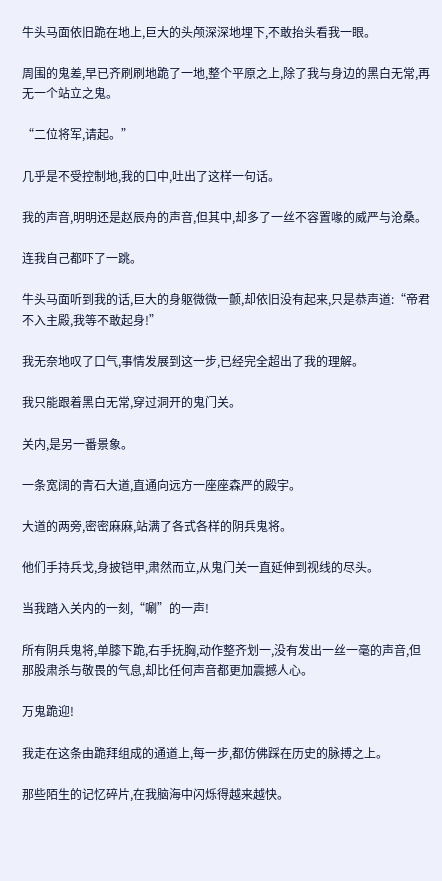牛头马面依旧跪在地上,巨大的头颅深深地埋下,不敢抬头看我一眼。

周围的鬼差,早已齐刷刷地跪了一地,整个平原之上,除了我与身边的黑白无常,再无一个站立之鬼。

“二位将军,请起。”

几乎是不受控制地,我的口中,吐出了这样一句话。

我的声音,明明还是赵辰舟的声音,但其中,却多了一丝不容置喙的威严与沧桑。

连我自己都吓了一跳。

牛头马面听到我的话,巨大的身躯微微一颤,却依旧没有起来,只是恭声道:“帝君不入主殿,我等不敢起身!”

我无奈地叹了口气,事情发展到这一步,已经完全超出了我的理解。

我只能跟着黑白无常,穿过洞开的鬼门关。

关内,是另一番景象。

一条宽阔的青石大道,直通向远方一座座森严的殿宇。

大道的两旁,密密麻麻,站满了各式各样的阴兵鬼将。

他们手持兵戈,身披铠甲,肃然而立,从鬼门关一直延伸到视线的尽头。

当我踏入关内的一刻,“唰”的一声!

所有阴兵鬼将,单膝下跪,右手抚胸,动作整齐划一,没有发出一丝一毫的声音,但那股肃杀与敬畏的气息,却比任何声音都更加震撼人心。

万鬼跪迎!

我走在这条由跪拜组成的通道上,每一步,都仿佛踩在历史的脉搏之上。

那些陌生的记忆碎片,在我脑海中闪烁得越来越快。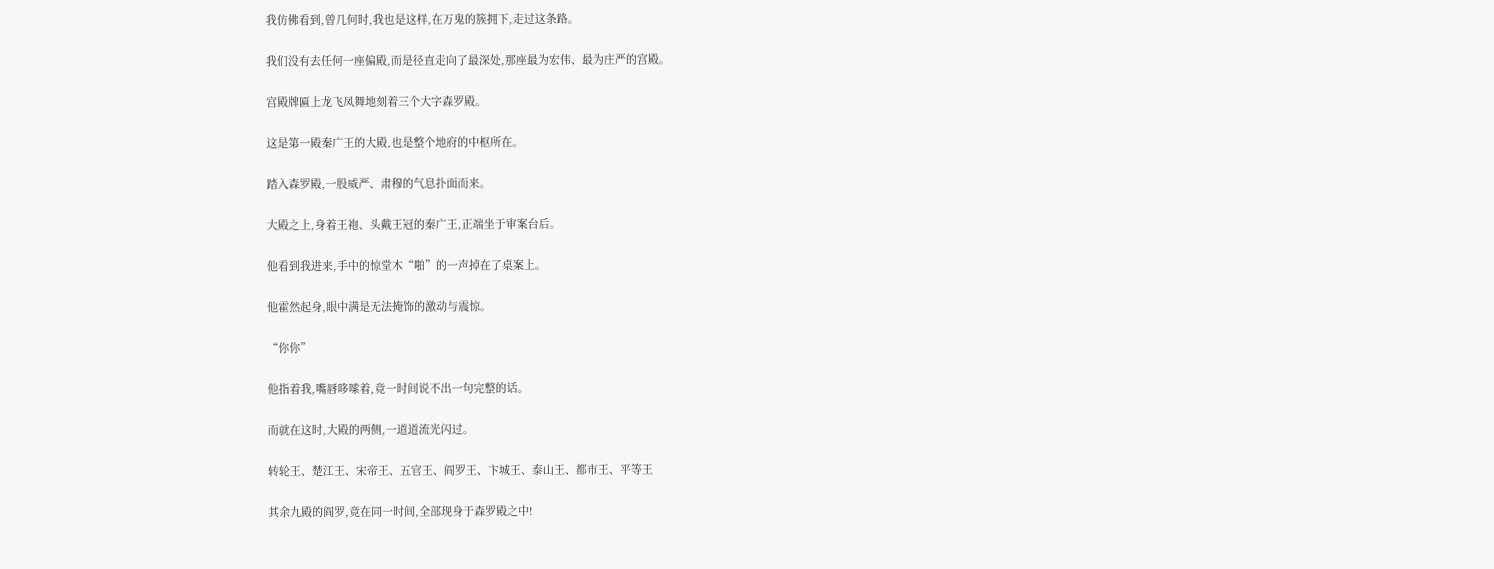我仿佛看到,曾几何时,我也是这样,在万鬼的簇拥下,走过这条路。

我们没有去任何一座偏殿,而是径直走向了最深处,那座最为宏伟、最为庄严的宫殿。

宫殿牌匾上龙飞凤舞地刻着三个大字森罗殿。

这是第一殿秦广王的大殿,也是整个地府的中枢所在。

踏入森罗殿,一股威严、肃穆的气息扑面而来。

大殿之上,身着王袍、头戴王冠的秦广王,正端坐于审案台后。

他看到我进来,手中的惊堂木“啪”的一声掉在了桌案上。

他霍然起身,眼中满是无法掩饰的激动与震惊。

“你你”

他指着我,嘴唇哆嗦着,竟一时间说不出一句完整的话。

而就在这时,大殿的两侧,一道道流光闪过。

转轮王、楚江王、宋帝王、五官王、阎罗王、卞城王、泰山王、都市王、平等王

其余九殿的阎罗,竟在同一时间,全部现身于森罗殿之中!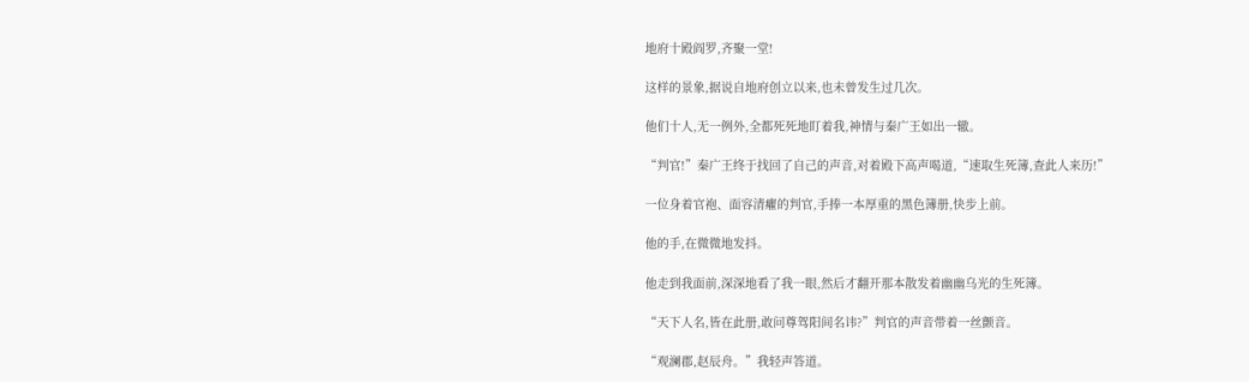地府十殿阎罗,齐聚一堂!

这样的景象,据说自地府创立以来,也未曾发生过几次。

他们十人,无一例外,全都死死地盯着我,神情与秦广王如出一辙。

“判官!”秦广王终于找回了自己的声音,对着殿下高声喝道,“速取生死簿,查此人来历!”

一位身着官袍、面容清癯的判官,手捧一本厚重的黑色簿册,快步上前。

他的手,在微微地发抖。

他走到我面前,深深地看了我一眼,然后才翻开那本散发着幽幽乌光的生死簿。

“天下人名,皆在此册,敢问尊驾阳间名讳?”判官的声音带着一丝颤音。

“观澜郡,赵辰舟。”我轻声答道。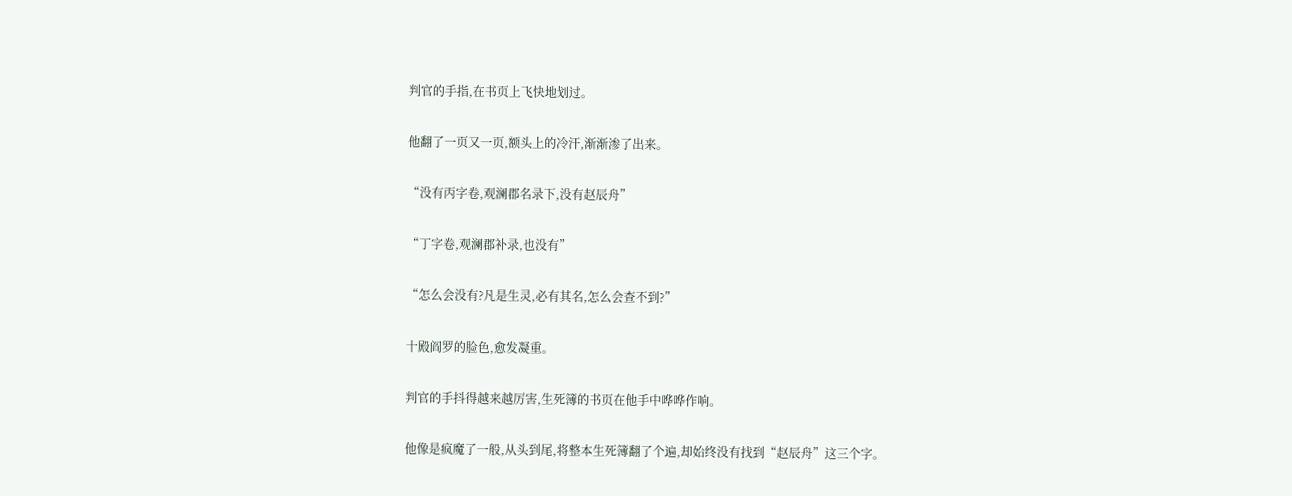判官的手指,在书页上飞快地划过。

他翻了一页又一页,额头上的冷汗,渐渐渗了出来。

“没有丙字卷,观澜郡名录下,没有赵辰舟”

“丁字卷,观澜郡补录,也没有”

“怎么会没有?凡是生灵,必有其名,怎么会查不到?”

十殿阎罗的脸色,愈发凝重。

判官的手抖得越来越厉害,生死簿的书页在他手中哗哗作响。

他像是疯魔了一般,从头到尾,将整本生死簿翻了个遍,却始终没有找到“赵辰舟”这三个字。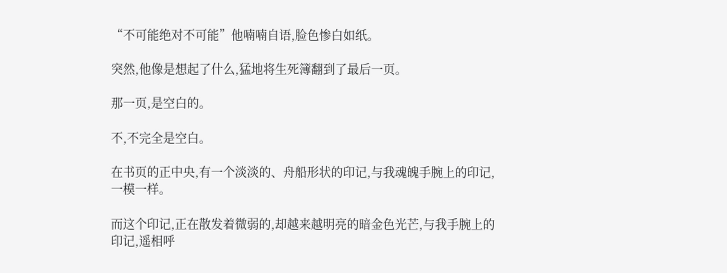“不可能绝对不可能”他喃喃自语,脸色惨白如纸。

突然,他像是想起了什么,猛地将生死簿翻到了最后一页。

那一页,是空白的。

不,不完全是空白。

在书页的正中央,有一个淡淡的、舟船形状的印记,与我魂魄手腕上的印记,一模一样。

而这个印记,正在散发着微弱的,却越来越明亮的暗金色光芒,与我手腕上的印记,遥相呼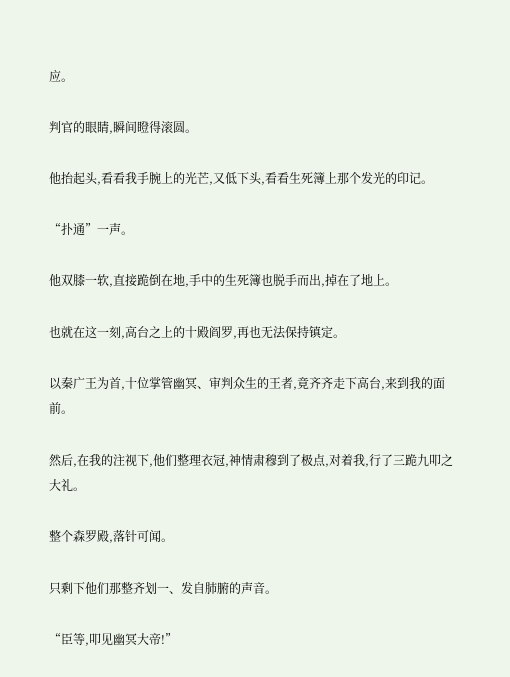应。

判官的眼睛,瞬间瞪得滚圆。

他抬起头,看看我手腕上的光芒,又低下头,看看生死簿上那个发光的印记。

“扑通”一声。

他双膝一软,直接跪倒在地,手中的生死簿也脱手而出,掉在了地上。

也就在这一刻,高台之上的十殿阎罗,再也无法保持镇定。

以秦广王为首,十位掌管幽冥、审判众生的王者,竟齐齐走下高台,来到我的面前。

然后,在我的注视下,他们整理衣冠,神情肃穆到了极点,对着我,行了三跪九叩之大礼。

整个森罗殿,落针可闻。

只剩下他们那整齐划一、发自肺腑的声音。

“臣等,叩见幽冥大帝!”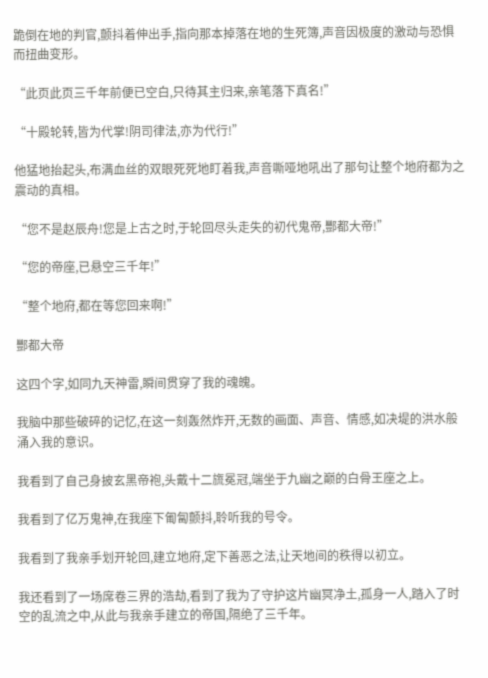跪倒在地的判官,颤抖着伸出手,指向那本掉落在地的生死簿,声音因极度的激动与恐惧而扭曲变形。

“此页此页三千年前便已空白,只待其主归来,亲笔落下真名!”

“十殿轮转,皆为代掌!阴司律法,亦为代行!”

他猛地抬起头,布满血丝的双眼死死地盯着我,声音嘶哑地吼出了那句让整个地府都为之震动的真相。

“您不是赵辰舟!您是上古之时,于轮回尽头走失的初代鬼帝,酆都大帝!”

“您的帝座,已悬空三千年!”

“整个地府,都在等您回来啊!”

酆都大帝

这四个字,如同九天神雷,瞬间贯穿了我的魂魄。

我脑中那些破碎的记忆,在这一刻轰然炸开,无数的画面、声音、情感,如决堤的洪水般涌入我的意识。

我看到了自己身披玄黑帝袍,头戴十二旒冕冠,端坐于九幽之巅的白骨王座之上。

我看到了亿万鬼神,在我座下匍匐颤抖,聆听我的号令。

我看到了我亲手划开轮回,建立地府,定下善恶之法,让天地间的秩得以初立。

我还看到了一场席卷三界的浩劫,看到了我为了守护这片幽冥净土,孤身一人,踏入了时空的乱流之中,从此与我亲手建立的帝国,隔绝了三千年。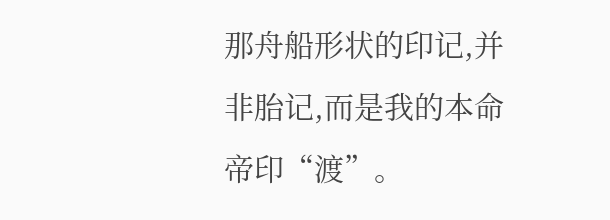那舟船形状的印记,并非胎记,而是我的本命帝印“渡”。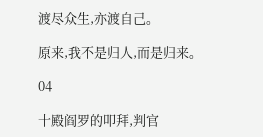渡尽众生,亦渡自己。

原来,我不是归人,而是归来。

04

十殿阎罗的叩拜,判官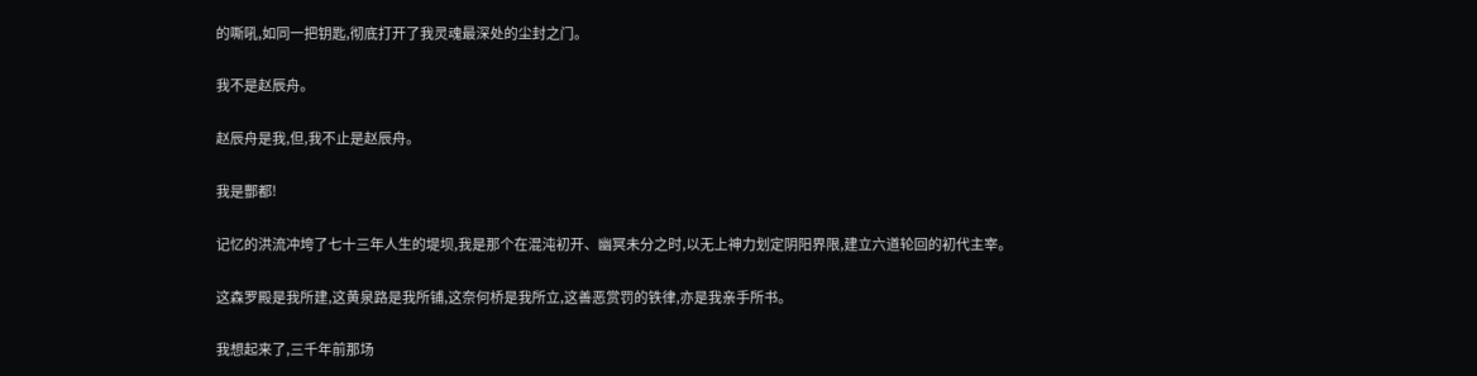的嘶吼,如同一把钥匙,彻底打开了我灵魂最深处的尘封之门。

我不是赵辰舟。

赵辰舟是我,但,我不止是赵辰舟。

我是酆都!

记忆的洪流冲垮了七十三年人生的堤坝,我是那个在混沌初开、幽冥未分之时,以无上神力划定阴阳界限,建立六道轮回的初代主宰。

这森罗殿是我所建,这黄泉路是我所铺,这奈何桥是我所立,这善恶赏罚的铁律,亦是我亲手所书。

我想起来了,三千年前那场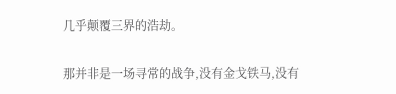几乎颠覆三界的浩劫。

那并非是一场寻常的战争,没有金戈铁马,没有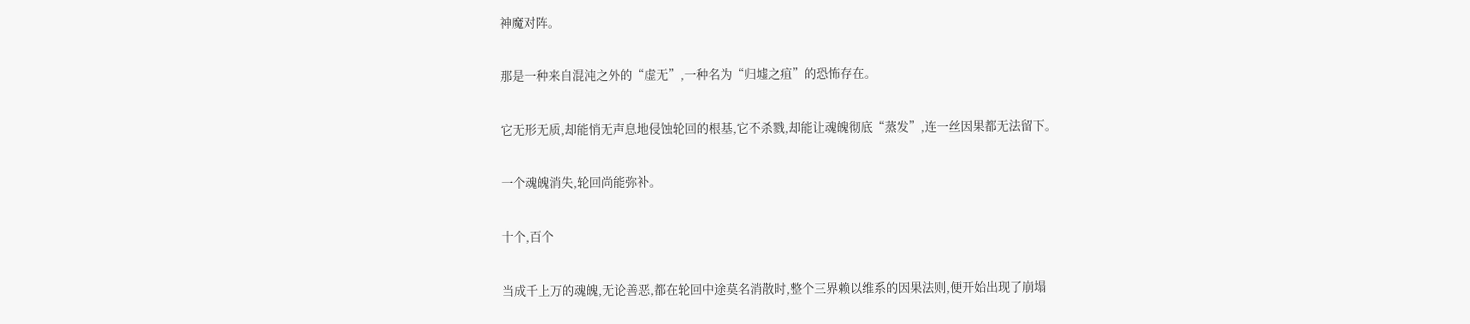神魔对阵。

那是一种来自混沌之外的“虚无”,一种名为“归墟之疽”的恐怖存在。

它无形无质,却能悄无声息地侵蚀轮回的根基,它不杀戮,却能让魂魄彻底“蒸发”,连一丝因果都无法留下。

一个魂魄消失,轮回尚能弥补。

十个,百个

当成千上万的魂魄,无论善恶,都在轮回中途莫名消散时,整个三界赖以维系的因果法则,便开始出现了崩塌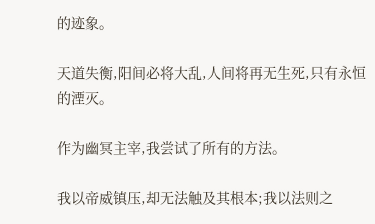的迹象。

天道失衡,阳间必将大乱,人间将再无生死,只有永恒的湮灭。

作为幽冥主宰,我尝试了所有的方法。

我以帝威镇压,却无法触及其根本;我以法则之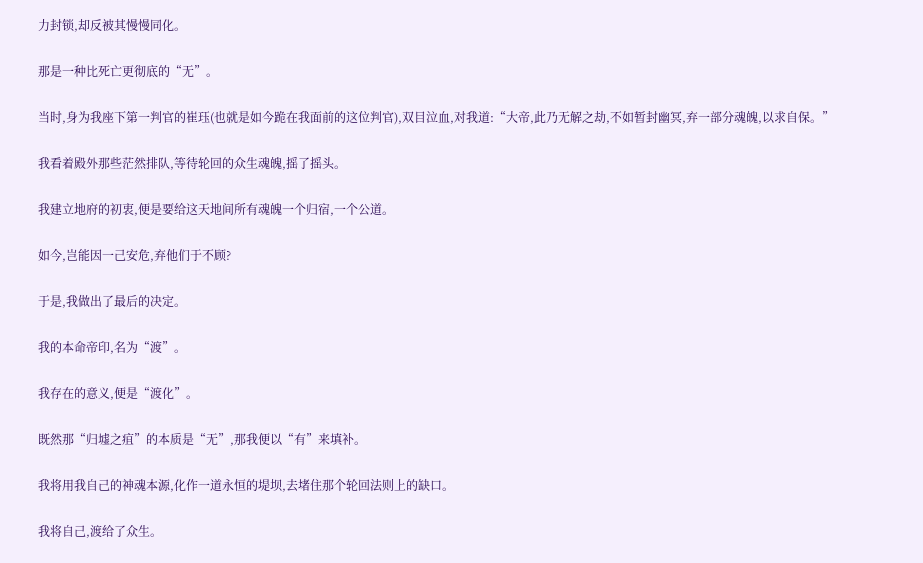力封锁,却反被其慢慢同化。

那是一种比死亡更彻底的“无”。

当时,身为我座下第一判官的崔珏(也就是如今跪在我面前的这位判官),双目泣血,对我道:“大帝,此乃无解之劫,不如暂封幽冥,弃一部分魂魄,以求自保。”

我看着殿外那些茫然排队,等待轮回的众生魂魄,摇了摇头。

我建立地府的初衷,便是要给这天地间所有魂魄一个归宿,一个公道。

如今,岂能因一己安危,弃他们于不顾?

于是,我做出了最后的决定。

我的本命帝印,名为“渡”。

我存在的意义,便是“渡化”。

既然那“归墟之疽”的本质是“无”,那我便以“有”来填补。

我将用我自己的神魂本源,化作一道永恒的堤坝,去堵住那个轮回法则上的缺口。

我将自己,渡给了众生。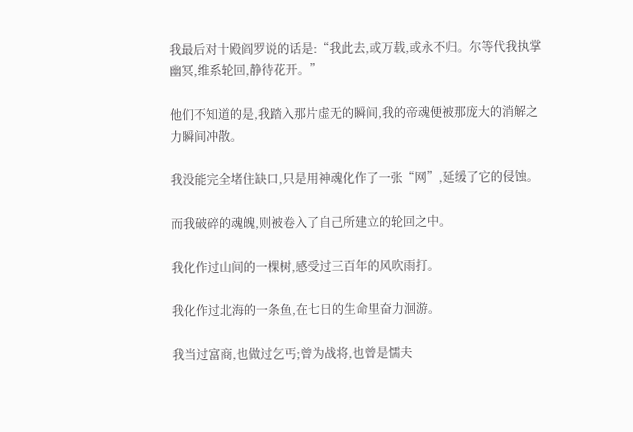我最后对十殿阎罗说的话是:“我此去,或万载,或永不归。尔等代我执掌幽冥,维系轮回,静待花开。”

他们不知道的是,我踏入那片虚无的瞬间,我的帝魂便被那庞大的消解之力瞬间冲散。

我没能完全堵住缺口,只是用神魂化作了一张“网”,延缓了它的侵蚀。

而我破碎的魂魄,则被卷入了自己所建立的轮回之中。

我化作过山间的一棵树,感受过三百年的风吹雨打。

我化作过北海的一条鱼,在七日的生命里奋力洄游。

我当过富商,也做过乞丐;曾为战将,也曾是懦夫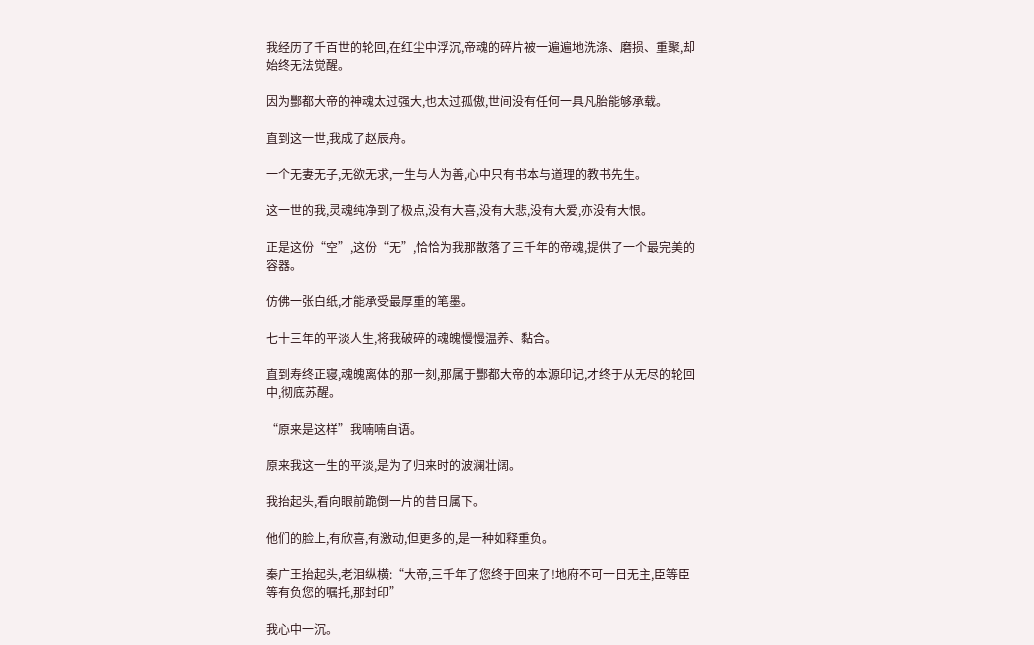我经历了千百世的轮回,在红尘中浮沉,帝魂的碎片被一遍遍地洗涤、磨损、重聚,却始终无法觉醒。

因为酆都大帝的神魂太过强大,也太过孤傲,世间没有任何一具凡胎能够承载。

直到这一世,我成了赵辰舟。

一个无妻无子,无欲无求,一生与人为善,心中只有书本与道理的教书先生。

这一世的我,灵魂纯净到了极点,没有大喜,没有大悲,没有大爱,亦没有大恨。

正是这份“空”,这份“无”,恰恰为我那散落了三千年的帝魂,提供了一个最完美的容器。

仿佛一张白纸,才能承受最厚重的笔墨。

七十三年的平淡人生,将我破碎的魂魄慢慢温养、黏合。

直到寿终正寝,魂魄离体的那一刻,那属于酆都大帝的本源印记,才终于从无尽的轮回中,彻底苏醒。

“原来是这样”我喃喃自语。

原来我这一生的平淡,是为了归来时的波澜壮阔。

我抬起头,看向眼前跪倒一片的昔日属下。

他们的脸上,有欣喜,有激动,但更多的,是一种如释重负。

秦广王抬起头,老泪纵横:“大帝,三千年了您终于回来了!地府不可一日无主,臣等臣等有负您的嘱托,那封印”

我心中一沉。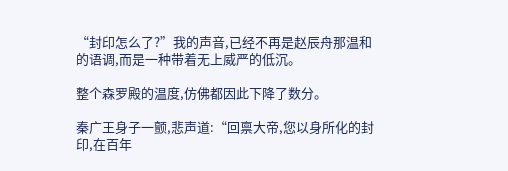“封印怎么了?”我的声音,已经不再是赵辰舟那温和的语调,而是一种带着无上威严的低沉。

整个森罗殿的温度,仿佛都因此下降了数分。

秦广王身子一颤,悲声道:“回禀大帝,您以身所化的封印,在百年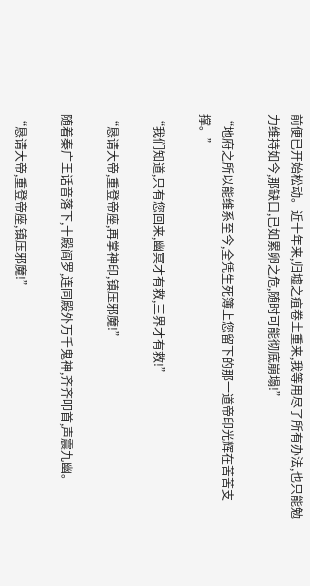前便已开始松动。近十年来,归墟之疽卷土重来,我等用尽了所有办法,也只能勉力维持如今,那缺口,已如累卵之危,随时可能彻底崩塌!”

“地府之所以能维系至今,全凭生死簿上您留下的那一道帝印光辉在苦苦支撑。”

“我们知道,只有您回来,幽冥才有救,三界才有救!”

“恳请大帝,重登帝座,再掌神印,镇压邪魔!”

随着秦广王话音落下,十殿阎罗,连同殿外万千鬼神,齐齐叩首,声震九幽。

“恳请大帝,重登帝座,镇压邪魔!”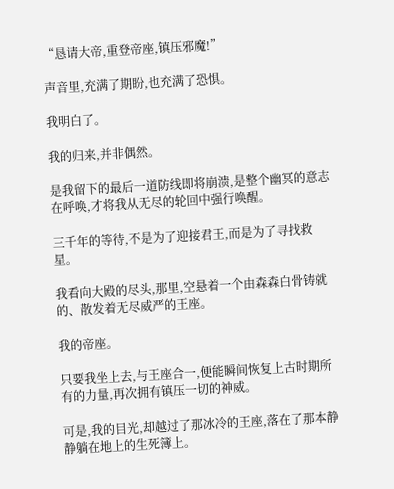“恳请大帝,重登帝座,镇压邪魔!”

声音里,充满了期盼,也充满了恐惧。

我明白了。

我的归来,并非偶然。

是我留下的最后一道防线即将崩溃,是整个幽冥的意志在呼唤,才将我从无尽的轮回中强行唤醒。

三千年的等待,不是为了迎接君王,而是为了寻找救星。

我看向大殿的尽头,那里,空悬着一个由森森白骨铸就的、散发着无尽威严的王座。

我的帝座。

只要我坐上去,与王座合一,便能瞬间恢复上古时期所有的力量,再次拥有镇压一切的神威。

可是,我的目光,却越过了那冰冷的王座,落在了那本静静躺在地上的生死簿上。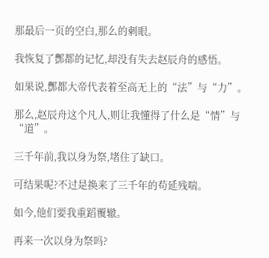那最后一页的空白,那么的刺眼。

我恢复了酆都的记忆,却没有失去赵辰舟的感悟。

如果说,酆都大帝代表着至高无上的“法”与“力”。

那么,赵辰舟这个凡人,则让我懂得了什么是“情”与“道”。

三千年前,我以身为祭,堵住了缺口。

可结果呢?不过是换来了三千年的苟延残喘。

如今,他们要我重蹈覆辙。

再来一次以身为祭吗?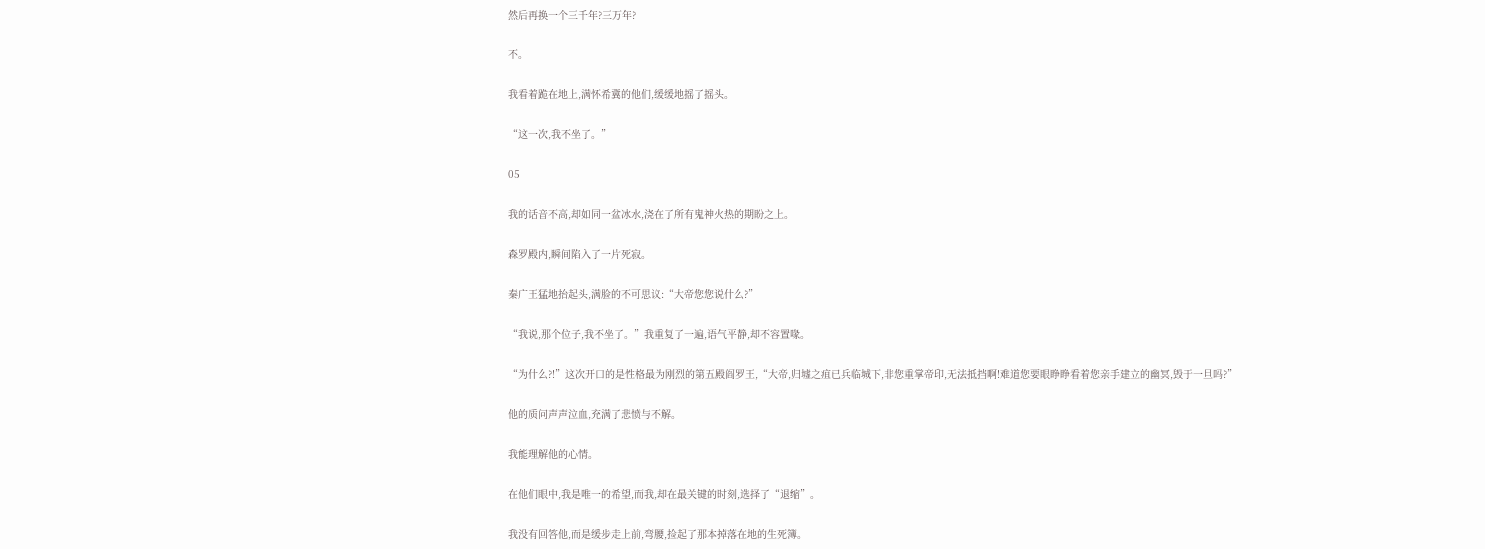然后再换一个三千年?三万年?

不。

我看着跪在地上,满怀希冀的他们,缓缓地摇了摇头。

“这一次,我不坐了。”

05

我的话音不高,却如同一盆冰水,浇在了所有鬼神火热的期盼之上。

森罗殿内,瞬间陷入了一片死寂。

秦广王猛地抬起头,满脸的不可思议:“大帝您您说什么?”

“我说,那个位子,我不坐了。”我重复了一遍,语气平静,却不容置喙。

“为什么?!”这次开口的是性格最为刚烈的第五殿阎罗王,“大帝,归墟之疽已兵临城下,非您重掌帝印,无法抵挡啊!难道您要眼睁睁看着您亲手建立的幽冥,毁于一旦吗?”

他的质问声声泣血,充满了悲愤与不解。

我能理解他的心情。

在他们眼中,我是唯一的希望,而我,却在最关键的时刻,选择了“退缩”。

我没有回答他,而是缓步走上前,弯腰,捡起了那本掉落在地的生死簿。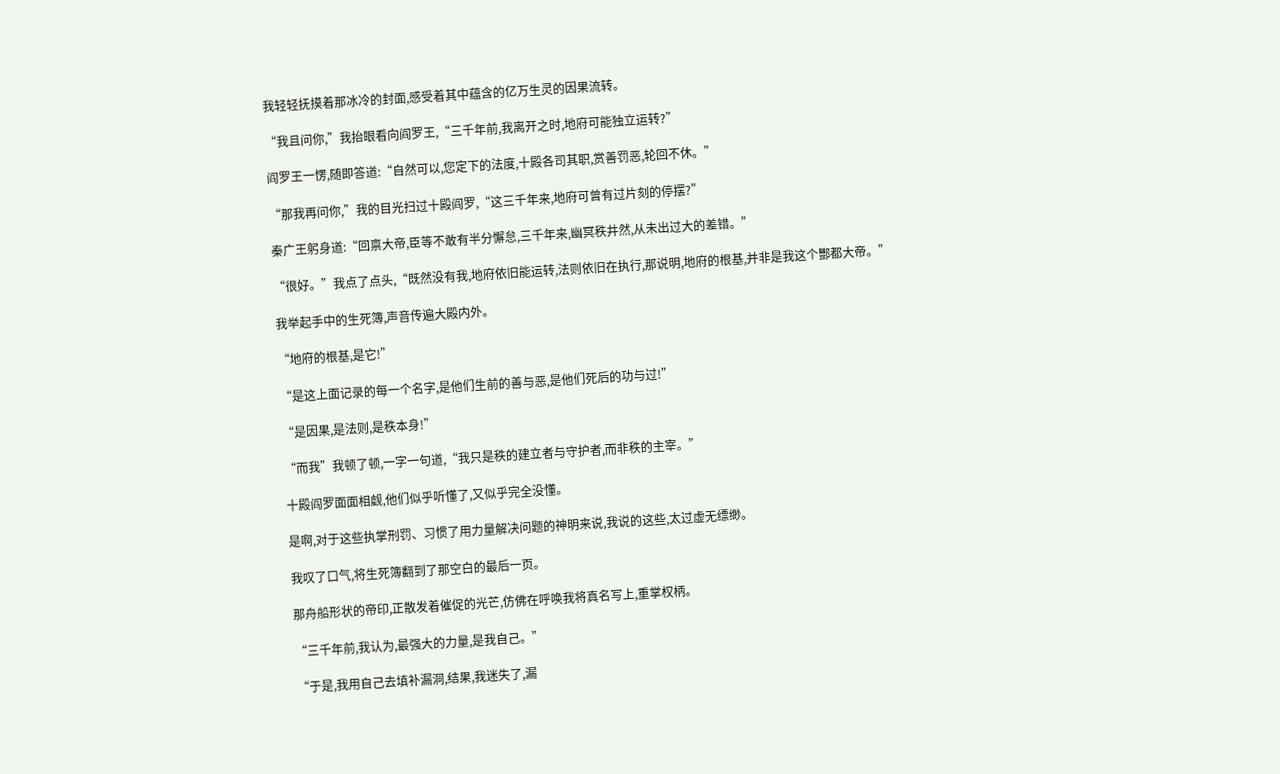我轻轻抚摸着那冰冷的封面,感受着其中蕴含的亿万生灵的因果流转。

“我且问你,”我抬眼看向阎罗王,“三千年前,我离开之时,地府可能独立运转?”

阎罗王一愣,随即答道:“自然可以,您定下的法度,十殿各司其职,赏善罚恶,轮回不休。”

“那我再问你,”我的目光扫过十殿阎罗,“这三千年来,地府可曾有过片刻的停摆?”

秦广王躬身道:“回禀大帝,臣等不敢有半分懈怠,三千年来,幽冥秩井然,从未出过大的差错。”

“很好。”我点了点头,“既然没有我,地府依旧能运转,法则依旧在执行,那说明,地府的根基,并非是我这个酆都大帝。”

我举起手中的生死簿,声音传遍大殿内外。

“地府的根基,是它!”

“是这上面记录的每一个名字,是他们生前的善与恶,是他们死后的功与过!”

“是因果,是法则,是秩本身!”

“而我”我顿了顿,一字一句道,“我只是秩的建立者与守护者,而非秩的主宰。”

十殿阎罗面面相觑,他们似乎听懂了,又似乎完全没懂。

是啊,对于这些执掌刑罚、习惯了用力量解决问题的神明来说,我说的这些,太过虚无缥缈。

我叹了口气,将生死簿翻到了那空白的最后一页。

那舟船形状的帝印,正散发着催促的光芒,仿佛在呼唤我将真名写上,重掌权柄。

“三千年前,我认为,最强大的力量,是我自己。”

“于是,我用自己去填补漏洞,结果,我迷失了,漏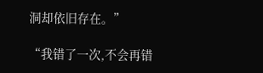洞却依旧存在。”

“我错了一次,不会再错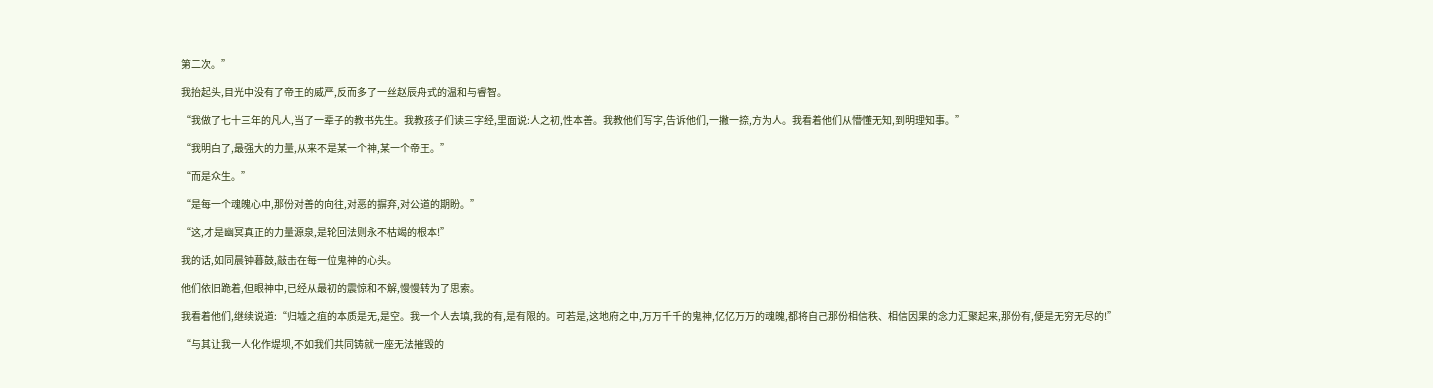第二次。”

我抬起头,目光中没有了帝王的威严,反而多了一丝赵辰舟式的温和与睿智。

“我做了七十三年的凡人,当了一辈子的教书先生。我教孩子们读三字经,里面说:人之初,性本善。我教他们写字,告诉他们,一撇一捺,方为人。我看着他们从懵懂无知,到明理知事。”

“我明白了,最强大的力量,从来不是某一个神,某一个帝王。”

“而是众生。”

“是每一个魂魄心中,那份对善的向往,对恶的摒弃,对公道的期盼。”

“这,才是幽冥真正的力量源泉,是轮回法则永不枯竭的根本!”

我的话,如同晨钟暮鼓,敲击在每一位鬼神的心头。

他们依旧跪着,但眼神中,已经从最初的震惊和不解,慢慢转为了思索。

我看着他们,继续说道:“归墟之疽的本质是无,是空。我一个人去填,我的有,是有限的。可若是,这地府之中,万万千千的鬼神,亿亿万万的魂魄,都将自己那份相信秩、相信因果的念力汇聚起来,那份有,便是无穷无尽的!”

“与其让我一人化作堤坝,不如我们共同铸就一座无法摧毁的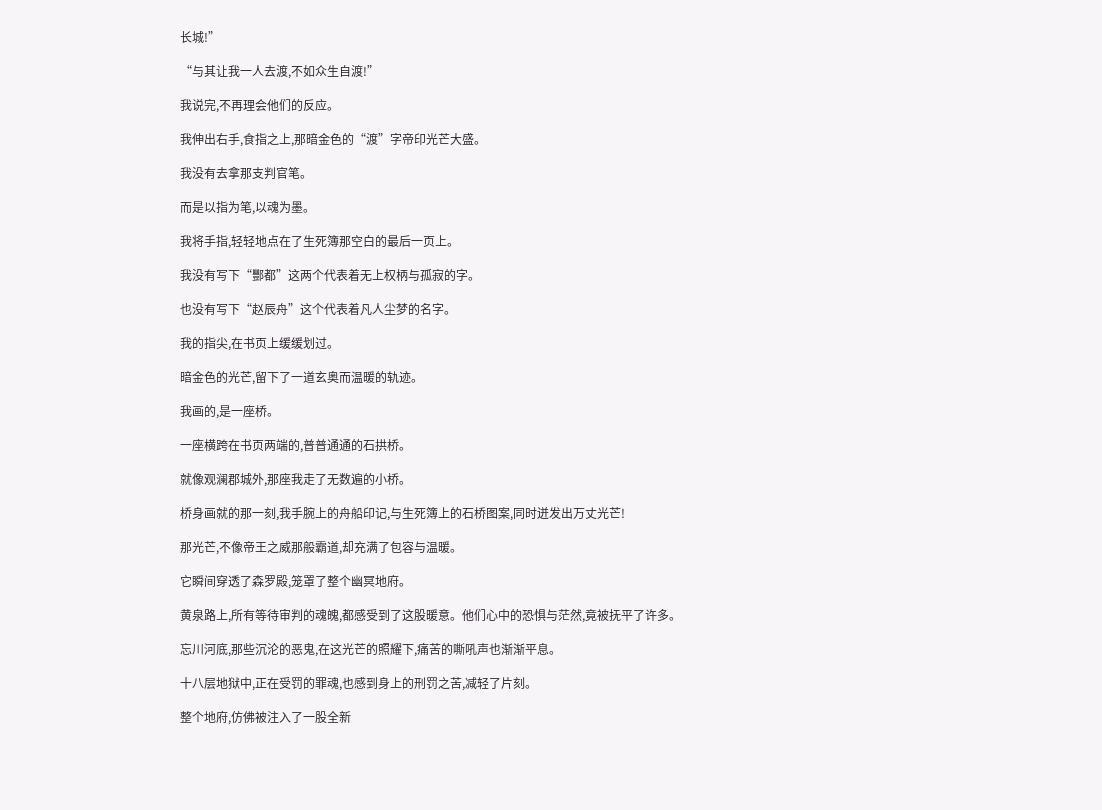长城!”

“与其让我一人去渡,不如众生自渡!”

我说完,不再理会他们的反应。

我伸出右手,食指之上,那暗金色的“渡”字帝印光芒大盛。

我没有去拿那支判官笔。

而是以指为笔,以魂为墨。

我将手指,轻轻地点在了生死簿那空白的最后一页上。

我没有写下“酆都”这两个代表着无上权柄与孤寂的字。

也没有写下“赵辰舟”这个代表着凡人尘梦的名字。

我的指尖,在书页上缓缓划过。

暗金色的光芒,留下了一道玄奥而温暖的轨迹。

我画的,是一座桥。

一座横跨在书页两端的,普普通通的石拱桥。

就像观澜郡城外,那座我走了无数遍的小桥。

桥身画就的那一刻,我手腕上的舟船印记,与生死簿上的石桥图案,同时迸发出万丈光芒!

那光芒,不像帝王之威那般霸道,却充满了包容与温暖。

它瞬间穿透了森罗殿,笼罩了整个幽冥地府。

黄泉路上,所有等待审判的魂魄,都感受到了这股暖意。他们心中的恐惧与茫然,竟被抚平了许多。

忘川河底,那些沉沦的恶鬼,在这光芒的照耀下,痛苦的嘶吼声也渐渐平息。

十八层地狱中,正在受罚的罪魂,也感到身上的刑罚之苦,减轻了片刻。

整个地府,仿佛被注入了一股全新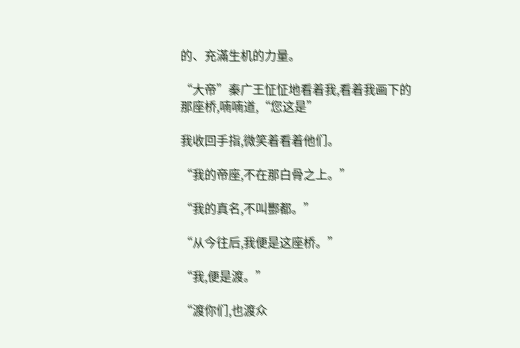的、充滿生机的力量。

“大帝”秦广王怔怔地看着我,看着我画下的那座桥,喃喃道,“您这是”

我收回手指,微笑着看着他们。

“我的帝座,不在那白骨之上。”

“我的真名,不叫酆都。”

“从今往后,我便是这座桥。”

“我,便是渡。”

“渡你们,也渡众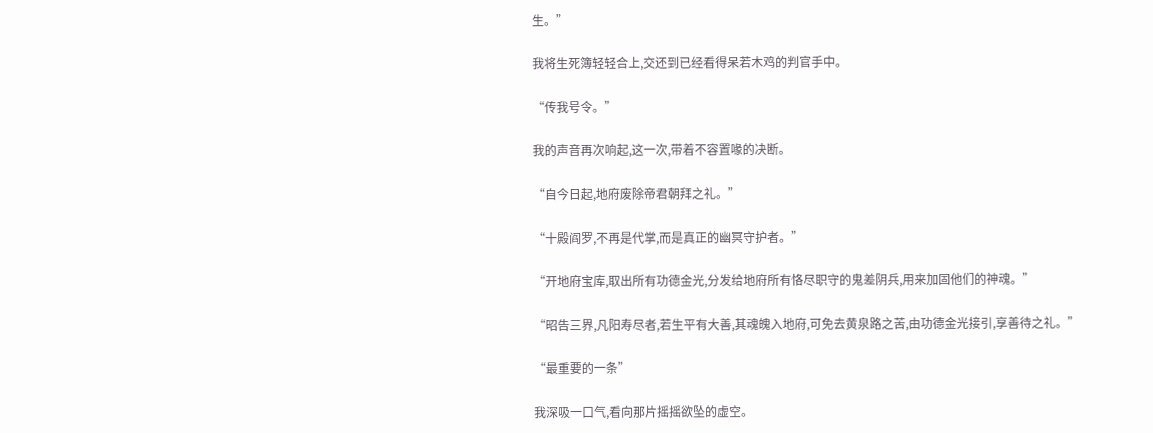生。”

我将生死簿轻轻合上,交还到已经看得呆若木鸡的判官手中。

“传我号令。”

我的声音再次响起,这一次,带着不容置喙的决断。

“自今日起,地府废除帝君朝拜之礼。”

“十殿阎罗,不再是代掌,而是真正的幽冥守护者。”

“开地府宝库,取出所有功德金光,分发给地府所有恪尽职守的鬼差阴兵,用来加固他们的神魂。”

“昭告三界,凡阳寿尽者,若生平有大善,其魂魄入地府,可免去黄泉路之苦,由功德金光接引,享善待之礼。”

“最重要的一条”

我深吸一口气,看向那片摇摇欲坠的虚空。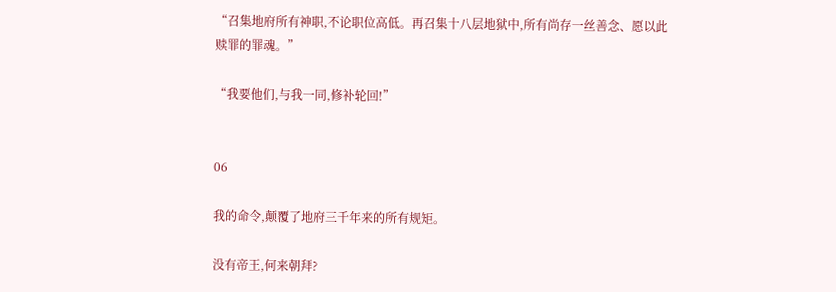“召集地府所有神职,不论职位高低。再召集十八层地狱中,所有尚存一丝善念、愿以此赎罪的罪魂。”

“我要他们,与我一同,修补轮回!”


06

我的命令,颠覆了地府三千年来的所有规矩。

没有帝王,何来朝拜?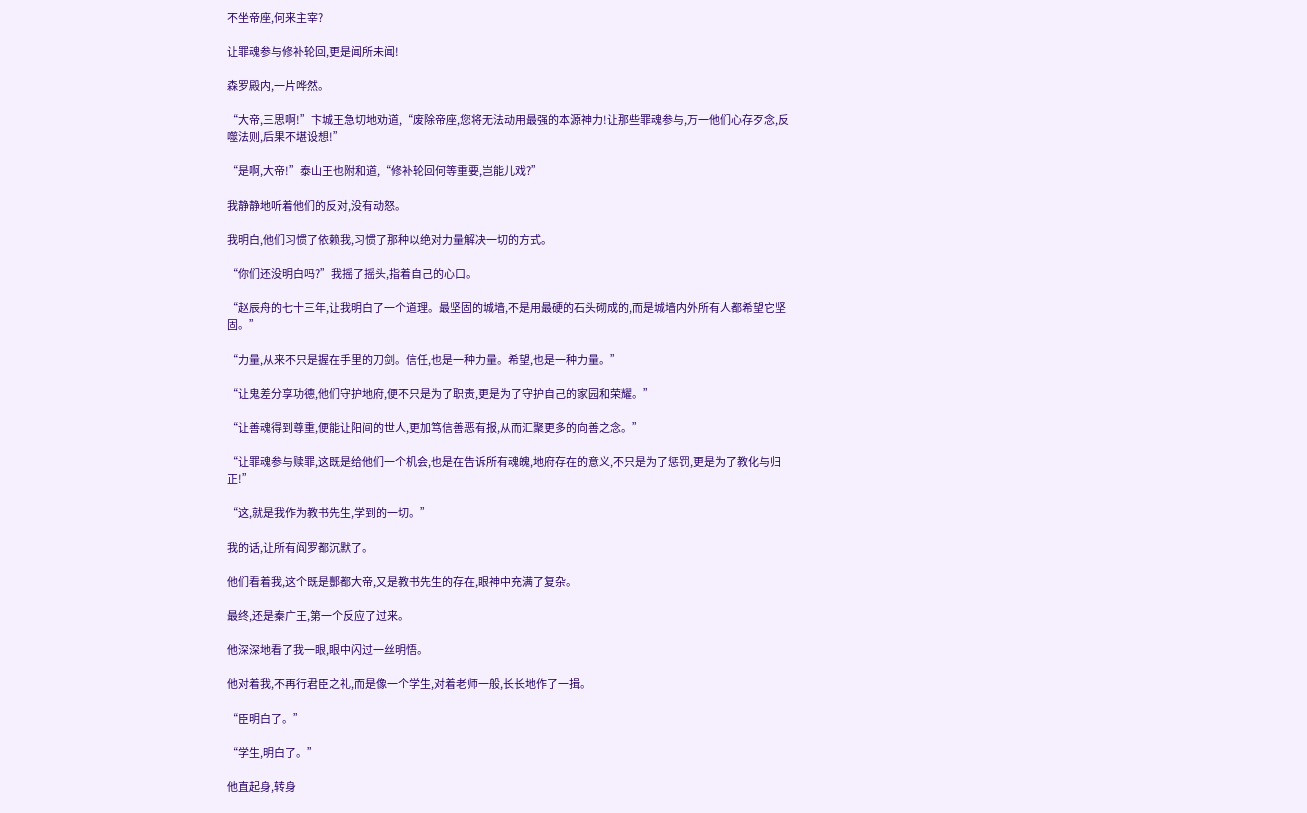不坐帝座,何来主宰?

让罪魂参与修补轮回,更是闻所未闻!

森罗殿内,一片哗然。

“大帝,三思啊!”卞城王急切地劝道,“废除帝座,您将无法动用最强的本源神力!让那些罪魂参与,万一他们心存歹念,反噬法则,后果不堪设想!”

“是啊,大帝!”泰山王也附和道,“修补轮回何等重要,岂能儿戏?”

我静静地听着他们的反对,没有动怒。

我明白,他们习惯了依赖我,习惯了那种以绝对力量解决一切的方式。

“你们还没明白吗?”我摇了摇头,指着自己的心口。

“赵辰舟的七十三年,让我明白了一个道理。最坚固的城墙,不是用最硬的石头砌成的,而是城墙内外所有人都希望它坚固。”

“力量,从来不只是握在手里的刀剑。信任,也是一种力量。希望,也是一种力量。”

“让鬼差分享功德,他们守护地府,便不只是为了职责,更是为了守护自己的家园和荣耀。”

“让善魂得到尊重,便能让阳间的世人,更加笃信善恶有报,从而汇聚更多的向善之念。”

“让罪魂参与赎罪,这既是给他们一个机会,也是在告诉所有魂魄,地府存在的意义,不只是为了惩罚,更是为了教化与归正!”

“这,就是我作为教书先生,学到的一切。”

我的话,让所有阎罗都沉默了。

他们看着我,这个既是酆都大帝,又是教书先生的存在,眼神中充满了复杂。

最终,还是秦广王,第一个反应了过来。

他深深地看了我一眼,眼中闪过一丝明悟。

他对着我,不再行君臣之礼,而是像一个学生,对着老师一般,长长地作了一揖。

“臣明白了。”

“学生,明白了。”

他直起身,转身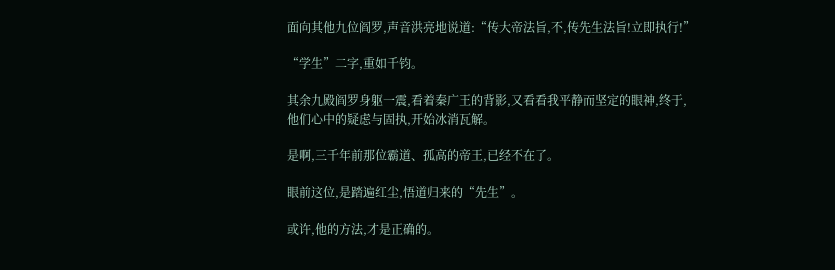面向其他九位阎罗,声音洪亮地说道:“传大帝法旨,不,传先生法旨!立即执行!”

“学生”二字,重如千钧。

其余九殿阎罗身躯一震,看着秦广王的背影,又看看我平静而坚定的眼神,终于,他们心中的疑虑与固执,开始冰消瓦解。

是啊,三千年前那位霸道、孤高的帝王,已经不在了。

眼前这位,是踏遍红尘,悟道归来的“先生”。

或许,他的方法,才是正确的。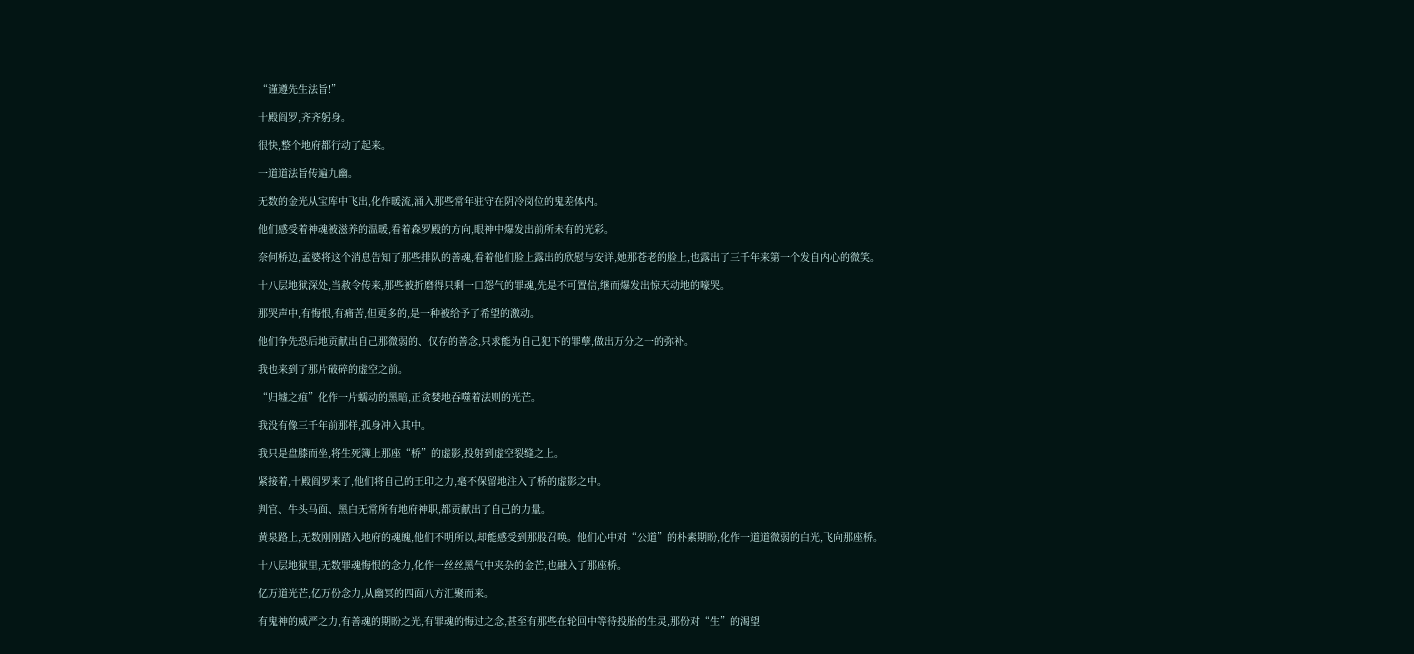“谨遵先生法旨!”

十殿阎罗,齐齐躬身。

很快,整个地府都行动了起来。

一道道法旨传遍九幽。

无数的金光从宝库中飞出,化作暖流,涌入那些常年驻守在阴冷岗位的鬼差体内。

他们感受着神魂被滋养的温暖,看着森罗殿的方向,眼神中爆发出前所未有的光彩。

奈何桥边,孟婆将这个消息告知了那些排队的善魂,看着他们脸上露出的欣慰与安详,她那苍老的脸上,也露出了三千年来第一个发自内心的微笑。

十八层地狱深处,当赦令传来,那些被折磨得只剩一口怨气的罪魂,先是不可置信,继而爆发出惊天动地的嚎哭。

那哭声中,有悔恨,有痛苦,但更多的,是一种被给予了希望的激动。

他们争先恐后地贡献出自己那微弱的、仅存的善念,只求能为自己犯下的罪孽,做出万分之一的弥补。

我也来到了那片破碎的虚空之前。

“归墟之疽”化作一片蠕动的黑暗,正贪婪地吞噬着法则的光芒。

我没有像三千年前那样,孤身冲入其中。

我只是盘膝而坐,将生死簿上那座“桥”的虚影,投射到虚空裂缝之上。

紧接着,十殿阎罗来了,他们将自己的王印之力,毫不保留地注入了桥的虚影之中。

判官、牛头马面、黑白无常所有地府神职,都贡献出了自己的力量。

黄泉路上,无数刚刚踏入地府的魂魄,他们不明所以,却能感受到那股召唤。他们心中对“公道”的朴素期盼,化作一道道微弱的白光,飞向那座桥。

十八层地狱里,无数罪魂悔恨的念力,化作一丝丝黑气中夹杂的金芒,也融入了那座桥。

亿万道光芒,亿万份念力,从幽冥的四面八方汇聚而来。

有鬼神的威严之力,有善魂的期盼之光,有罪魂的悔过之念,甚至有那些在轮回中等待投胎的生灵,那份对“生”的渴望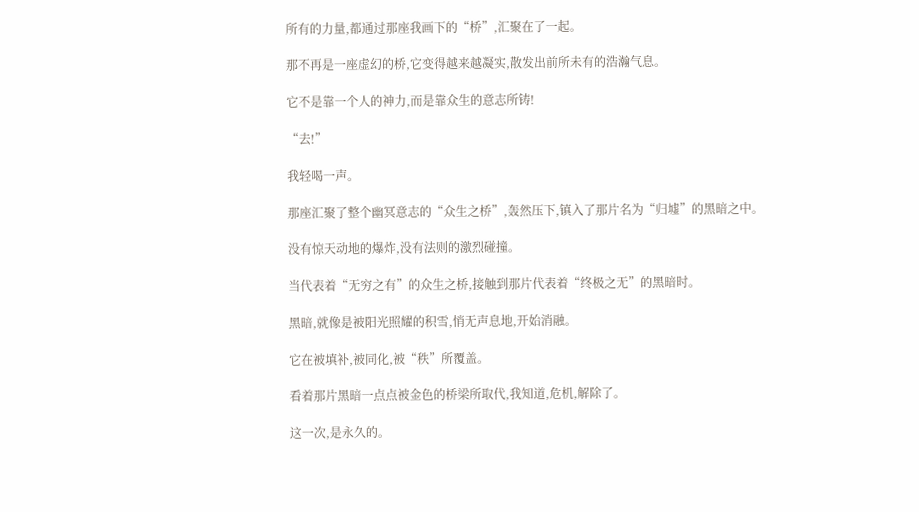所有的力量,都通过那座我画下的“桥”,汇聚在了一起。

那不再是一座虚幻的桥,它变得越来越凝实,散发出前所未有的浩瀚气息。

它不是靠一个人的神力,而是靠众生的意志所铸!

“去!”

我轻喝一声。

那座汇聚了整个幽冥意志的“众生之桥”,轰然压下,镇入了那片名为“归墟”的黑暗之中。

没有惊天动地的爆炸,没有法则的激烈碰撞。

当代表着“无穷之有”的众生之桥,接触到那片代表着“终极之无”的黑暗时。

黑暗,就像是被阳光照耀的积雪,悄无声息地,开始消融。

它在被填补,被同化,被“秩”所覆盖。

看着那片黑暗一点点被金色的桥梁所取代,我知道,危机,解除了。

这一次,是永久的。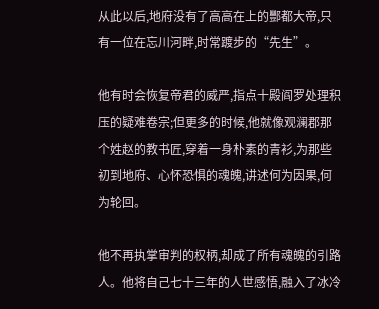从此以后,地府没有了高高在上的酆都大帝,只有一位在忘川河畔,时常踱步的“先生”。

他有时会恢复帝君的威严,指点十殿阎罗处理积压的疑难卷宗;但更多的时候,他就像观澜郡那个姓赵的教书匠,穿着一身朴素的青衫,为那些初到地府、心怀恐惧的魂魄,讲述何为因果,何为轮回。

他不再执掌审判的权柄,却成了所有魂魄的引路人。他将自己七十三年的人世感悟,融入了冰冷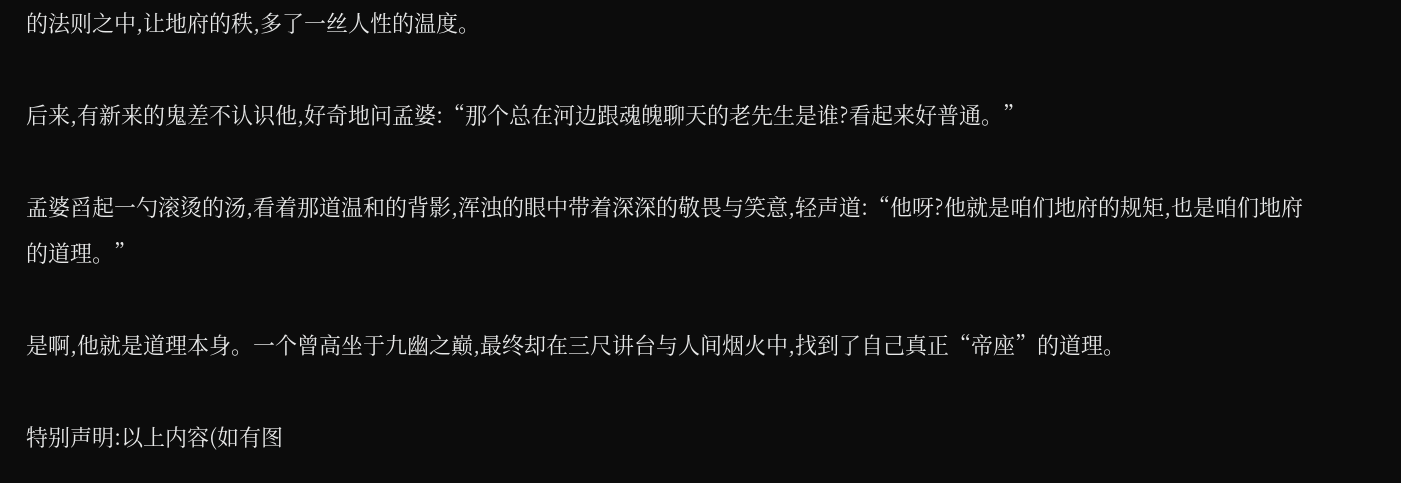的法则之中,让地府的秩,多了一丝人性的温度。

后来,有新来的鬼差不认识他,好奇地问孟婆:“那个总在河边跟魂魄聊天的老先生是谁?看起来好普通。”

孟婆舀起一勺滚烫的汤,看着那道温和的背影,浑浊的眼中带着深深的敬畏与笑意,轻声道:“他呀?他就是咱们地府的规矩,也是咱们地府的道理。”

是啊,他就是道理本身。一个曾高坐于九幽之巅,最终却在三尺讲台与人间烟火中,找到了自己真正“帝座”的道理。

特别声明:以上内容(如有图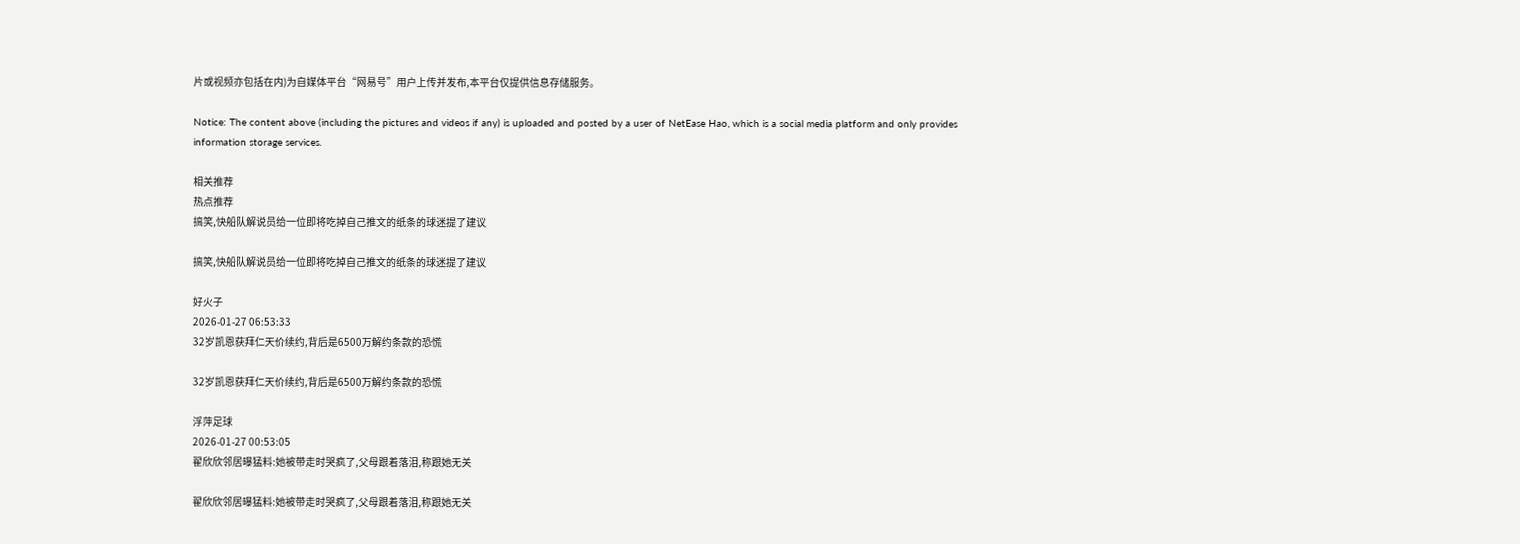片或视频亦包括在内)为自媒体平台“网易号”用户上传并发布,本平台仅提供信息存储服务。

Notice: The content above (including the pictures and videos if any) is uploaded and posted by a user of NetEase Hao, which is a social media platform and only provides information storage services.

相关推荐
热点推荐
搞笑,快船队解说员给一位即将吃掉自己推文的纸条的球迷提了建议

搞笑,快船队解说员给一位即将吃掉自己推文的纸条的球迷提了建议

好火子
2026-01-27 06:53:33
32岁凯恩获拜仁天价续约,背后是6500万解约条款的恐慌

32岁凯恩获拜仁天价续约,背后是6500万解约条款的恐慌

浮萍足球
2026-01-27 00:53:05
翟欣欣邻居曝猛料:她被带走时哭疯了,父母跟着落泪,称跟她无关

翟欣欣邻居曝猛料:她被带走时哭疯了,父母跟着落泪,称跟她无关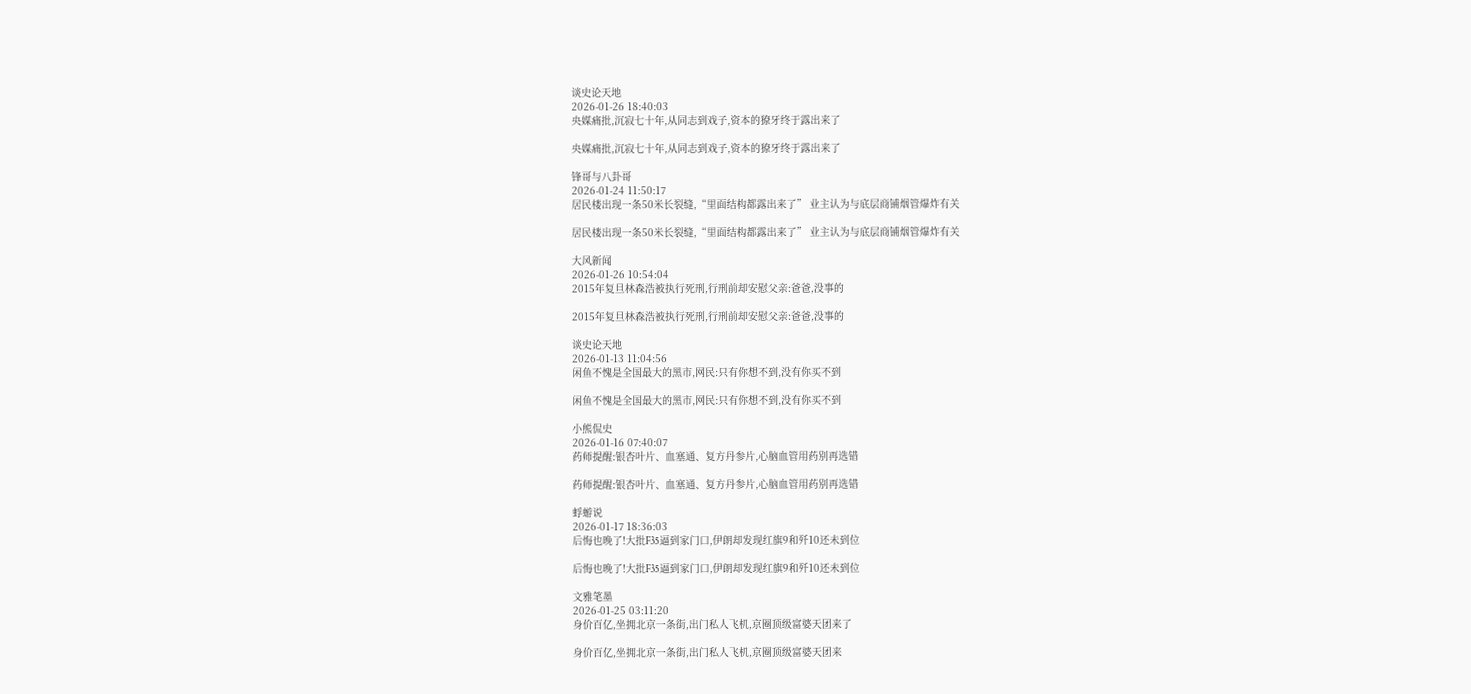谈史论天地
2026-01-26 18:40:03
央媒痛批,沉寂七十年,从同志到戏子,资本的獠牙终于露出来了

央媒痛批,沉寂七十年,从同志到戏子,资本的獠牙终于露出来了

锋哥与八卦哥
2026-01-24 11:50:17
居民楼出现一条50米长裂缝,“里面结构都露出来了” 业主认为与底层商铺烟管爆炸有关

居民楼出现一条50米长裂缝,“里面结构都露出来了” 业主认为与底层商铺烟管爆炸有关

大风新闻
2026-01-26 10:54:04
2015年复旦林森浩被执行死刑,行刑前却安慰父亲:爸爸,没事的

2015年复旦林森浩被执行死刑,行刑前却安慰父亲:爸爸,没事的

谈史论天地
2026-01-13 11:04:56
闲鱼不愧是全国最大的黑市,网民:只有你想不到,没有你买不到

闲鱼不愧是全国最大的黑市,网民:只有你想不到,没有你买不到

小熊侃史
2026-01-16 07:40:07
药师提醒:银杏叶片、血塞通、复方丹参片,心脑血管用药别再选错

药师提醒:银杏叶片、血塞通、复方丹参片,心脑血管用药别再选错

蜉蝣说
2026-01-17 18:36:03
后悔也晚了!大批F35逼到家门口,伊朗却发现红旗9和歼10还未到位

后悔也晚了!大批F35逼到家门口,伊朗却发现红旗9和歼10还未到位

文雅笔墨
2026-01-25 03:11:20
身价百亿,坐拥北京一条街,出门私人飞机,京圈顶级富婆天团来了

身价百亿,坐拥北京一条街,出门私人飞机,京圈顶级富婆天团来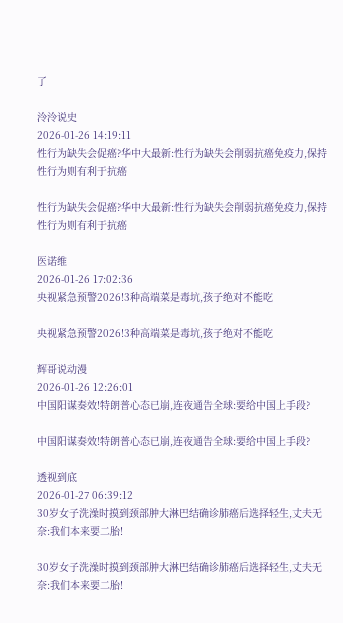了

泠泠说史
2026-01-26 14:19:11
性行为缺失会促癌?华中大最新:性行为缺失会削弱抗癌免疫力,保持性行为则有利于抗癌

性行为缺失会促癌?华中大最新:性行为缺失会削弱抗癌免疫力,保持性行为则有利于抗癌

医诺维
2026-01-26 17:02:36
央视紧急预警2026!3种高端菜是毒坑,孩子绝对不能吃

央视紧急预警2026!3种高端菜是毒坑,孩子绝对不能吃

辉哥说动漫
2026-01-26 12:26:01
中国阳谋奏效!特朗普心态已崩,连夜通告全球:要给中国上手段?

中国阳谋奏效!特朗普心态已崩,连夜通告全球:要给中国上手段?

透视到底
2026-01-27 06:39:12
30岁女子洗澡时摸到颈部肿大淋巴结确诊肺癌后选择轻生,丈夫无奈:我们本来要二胎!

30岁女子洗澡时摸到颈部肿大淋巴结确诊肺癌后选择轻生,丈夫无奈:我们本来要二胎!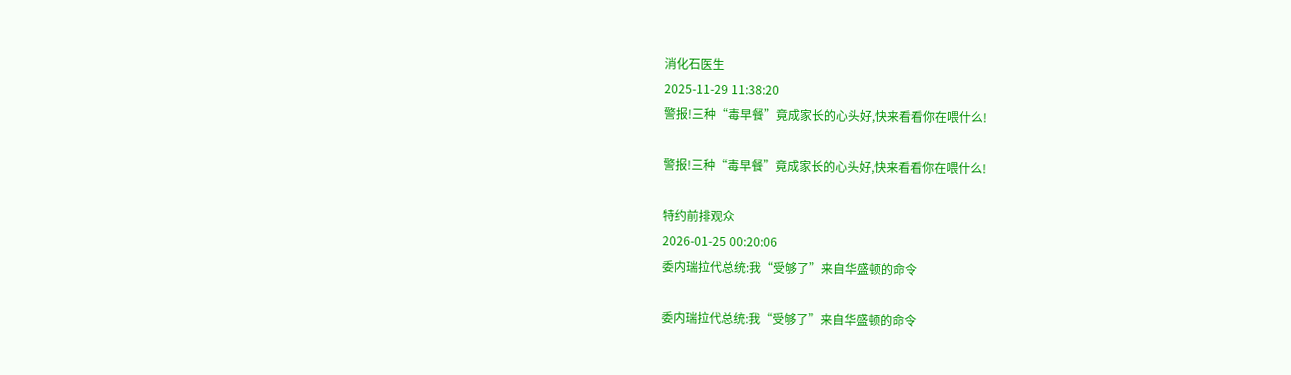消化石医生
2025-11-29 11:38:20
警报!三种“毒早餐”竟成家长的心头好,快来看看你在喂什么!

警报!三种“毒早餐”竟成家长的心头好,快来看看你在喂什么!

特约前排观众
2026-01-25 00:20:06
委内瑞拉代总统:我“受够了”来自华盛顿的命令

委内瑞拉代总统:我“受够了”来自华盛顿的命令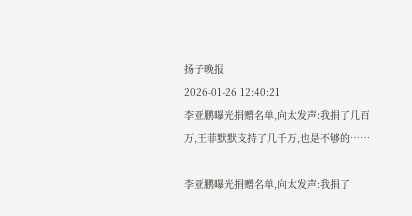扬子晚报
2026-01-26 12:40:21
李亚鹏曝光捐赠名单,向太发声:我捐了几百万,王菲默默支持了几千万,也是不够的……

李亚鹏曝光捐赠名单,向太发声:我捐了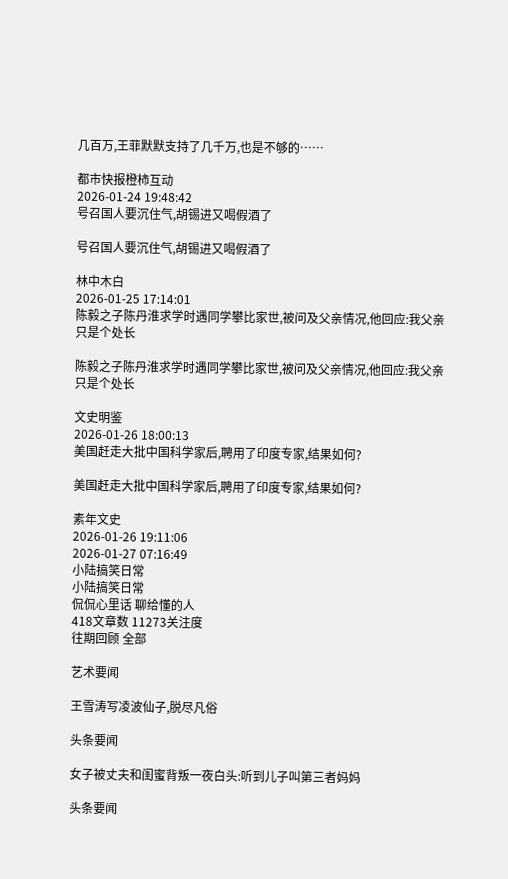几百万,王菲默默支持了几千万,也是不够的……

都市快报橙柿互动
2026-01-24 19:48:42
号召国人要沉住气,胡锡进又喝假酒了

号召国人要沉住气,胡锡进又喝假酒了

林中木白
2026-01-25 17:14:01
陈毅之子陈丹淮求学时遇同学攀比家世,被问及父亲情况,他回应:我父亲只是个处长

陈毅之子陈丹淮求学时遇同学攀比家世,被问及父亲情况,他回应:我父亲只是个处长

文史明鉴
2026-01-26 18:00:13
美国赶走大批中国科学家后,聘用了印度专家,结果如何?

美国赶走大批中国科学家后,聘用了印度专家,结果如何?

素年文史
2026-01-26 19:11:06
2026-01-27 07:16:49
小陆搞笑日常
小陆搞笑日常
侃侃心里话 聊给懂的人
418文章数 11273关注度
往期回顾 全部

艺术要闻

王雪涛写凌波仙子,脱尽凡俗

头条要闻

女子被丈夫和闺蜜背叛一夜白头:听到儿子叫第三者妈妈

头条要闻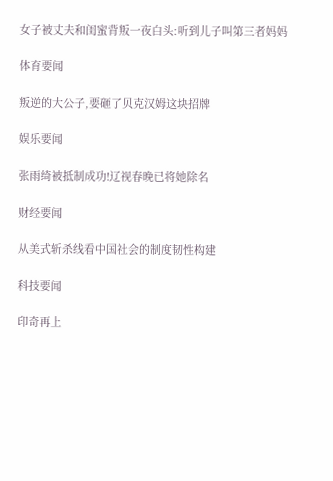女子被丈夫和闺蜜背叛一夜白头:听到儿子叫第三者妈妈

体育要闻

叛逆的大公子,要砸了贝克汉姆这块招牌

娱乐要闻

张雨绮被抵制成功!辽视春晚已将她除名

财经要闻

从美式斩杀线看中国社会的制度韧性构建

科技要闻

印奇再上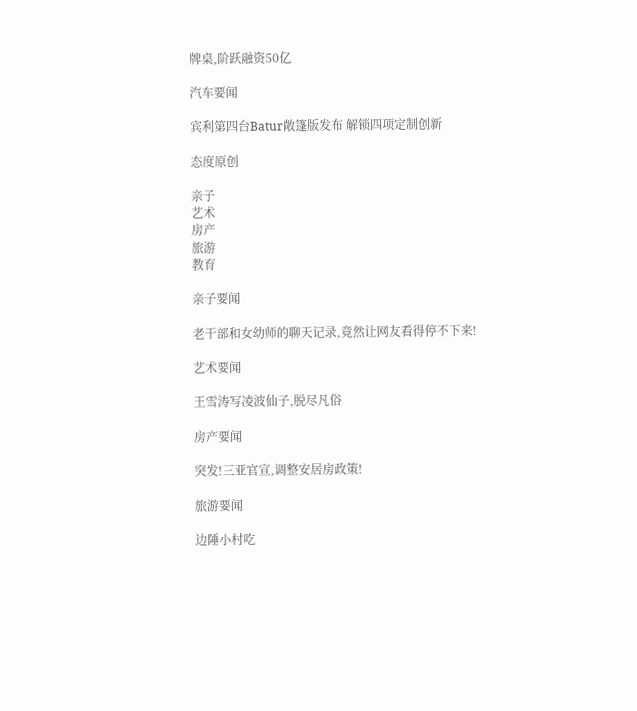牌桌,阶跃融资50亿

汽车要闻

宾利第四台Batur敞篷版发布 解锁四项定制创新

态度原创

亲子
艺术
房产
旅游
教育

亲子要闻

老干部和女幼师的聊天记录,竟然让网友看得停不下来!

艺术要闻

王雪涛写凌波仙子,脱尽凡俗

房产要闻

突发!三亚官宣,调整安居房政策!

旅游要闻

边陲小村吃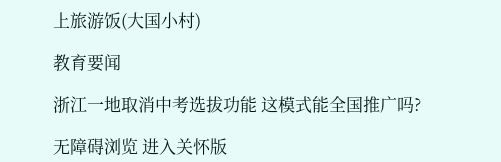上旅游饭(大国小村)

教育要闻

浙江一地取消中考选拔功能 这模式能全国推广吗?

无障碍浏览 进入关怀版